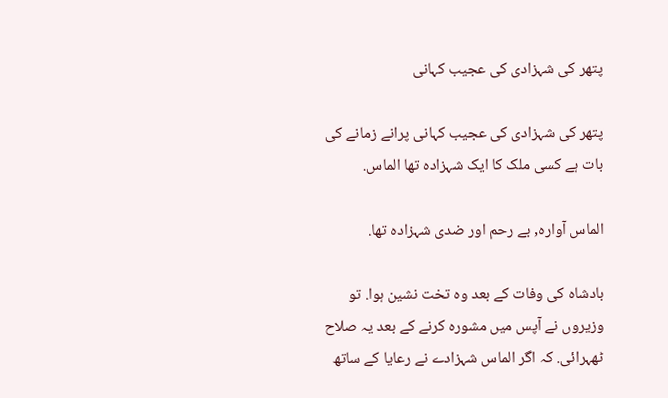پتھر کی شہزادی کی عجیب کہانی

پتھر کی شہزادی کی عجیب کہانی پرانے زمانے کی بات ہے کسی ملک کا ایک شہزادہ تھا الماس.

الماس آوارہ, بے رحم اور ضدی شہزادہ تھا.

بادشاہ کی وفات کے بعد وہ تخت نشین ہوا. تو وزیروں نے آپس میں مشورہ کرنے کے بعد یہ صلاح ٹھہرائی. کہ اگر الماس شہزادے نے رعایا کے ساتھ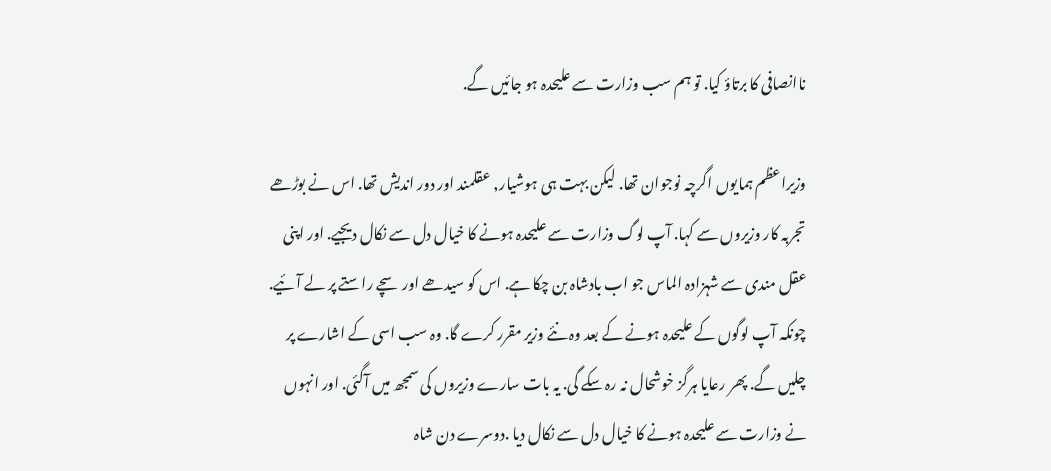ناانصافی کا برتاؤ کیا. تو ہم سب وزارت سے علیحدہ ہو جائیں گے.

وزیراعظم ہمایوں اگرچہ نوجوان تھا. لیکن بہت ہی ہوشیار, عقلمند اور دور اندیش تھا. اس نے بوڑھے تجربہ کار وزیروں سے کہا. آپ لوگ وزارت سے علیحدہ ہونے کا خیال دل سے نکال دیجیے. اور اپنی عقل مندی سے شہزادہ الماس جو اب بادشاہ بن چکا ہے. اس کو سیدھے اور سچے راستے پر لے آئیے. چونکہ آپ لوگوں کے علیحدہ ہونے کے بعد وہ نئے وزیر مقرر کرے گا. وہ سب اسی کے اشارے پر چلیں گے. پھر رعایا ہرگز خوشحال نہ رہ سکے گی. یہ بات سارے وزیروں کی سمجھ میں آگئی. اور انہوں نے وزارت سے علیحدہ ہونے کا خیال دل سے نکال دیا .دوسرے دن شاہ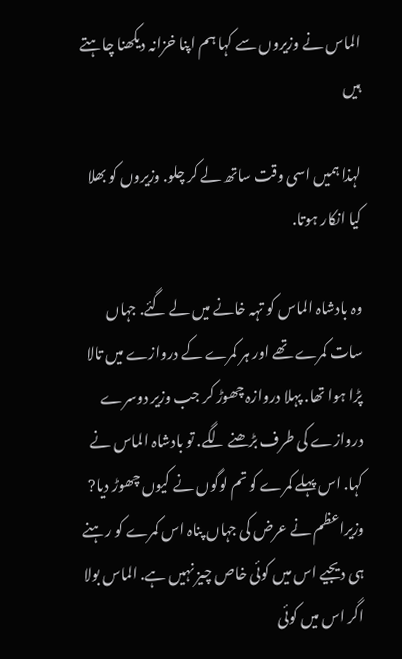الماس نے وزیروں سے کہا ہم اپنا خزانہ دیکھنا چاہتے ہیں

لہذا ہمیں اسی وقت ساتھ لے کر چلو. وزیروں کو بھلا کیا انکار ہوتا.

وہ بادشاہ الماس کو تہہ خانے میں لے گئے. جہاں سات کمرے تھے اور ہر کمرے کے دروازے میں تالا پڑا ہوا تھا. پہلا دروازہ چھوڑ کر جب وزیر دوسرے دروازے کی طرف بڑھنے لگے. تو بادشاہ الماس نے کہا. اس پہلے کمرے کو تم لوگوں نے کیوں چھوڑ دیا? وزیراعظم نے عرض کی جہاں پناہ اس کمرے کو رہنے ہی دیجیے اس میں کوئی خاص چیز نہیں ہے. الماس بولا اگر اس میں کوئی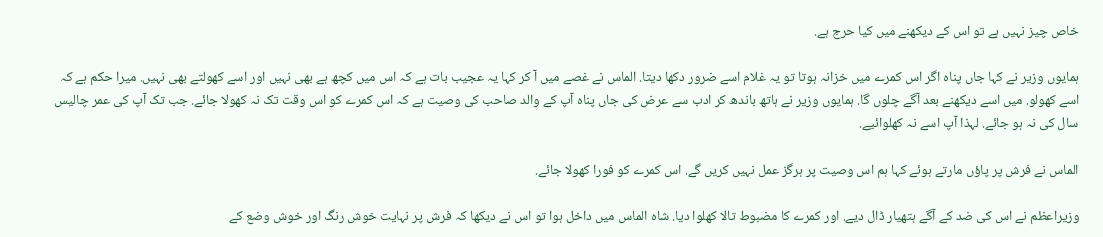خاص چیز نہیں ہے تو اس کے دیکھنے میں کیا حرج ہے.

ہمایوں وزیر نے کہا جاں پناہ اگر اس کمرے میں خزانہ ہوتا تو یہ غلام اسے ضرور دکھا دیتا. الماس نے غصے میں آ کر کہا یہ عجیب بات ہے کہ اس میں کچھ ہے بھی نہیں اور اسے کھولتے بھی نہیں. میرا حکم ہے کہ اسے کھولو. میں اسے دیکھنے بعد آگے چلوں گا. ہمایوں وزیر نے ہاتھ باندھ کر ادب سے عرض کی جاں پناہ آپ کے والد صاحب کی وصیت ہے کہ اس کمرے کو اس وقت تک نہ کھولا جائے. جب تک آپ کی عمر چالیس سال کی نہ ہو جائے. لہذا آپ اسے نہ کھلوائیے.

الماس نے فرش پر پاؤں مارتے ہوئے کہا ہم اس وصیت پر ہرگز عمل نہیں کریں گے. اس کمرے کو فورا کھولا جائے.

وزیراعظم نے اس کی ضد کے آگے ہتھیار ڈال دیے. اور کمرے کا مضبوط تالا کھلوا دیا. شاہ الماس میں داخل ہوا تو اس نے دیکھا کہ فرش پر نہایت خوش رنگ اور خوش وضع کے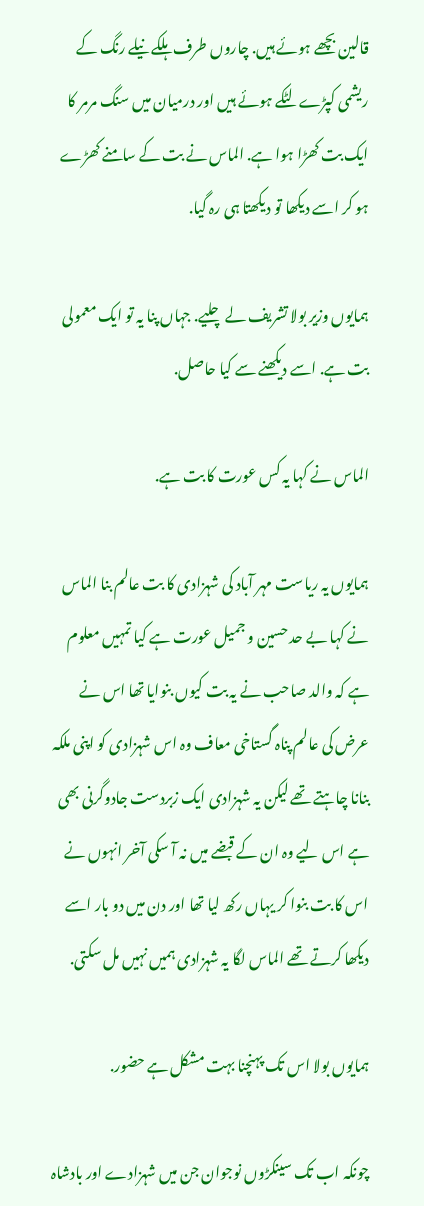قالین بچھے ہوئے ہیں. چاروں طرف ہلکے نیلے رنگ کے ریشمی کپڑے لٹکے ہوئے ہیں اور درمیان میں سنگ مرمر کا ایک بت کھڑا ہوا ہے. الماس نے بت کے سامنے کھڑے ہو کر اسے دیکھا تو دیکھتا ہی رہ گیا.

ہمایوں وزیر بولا تشریف لے چلیے. جہاں پنا یہ تو ایک معمولی بت ہے. اسے دیکھنے سے کیا حاصل.

الماس نے کہا یہ کس عورت کا بت ہے.

ہمایوں یہ ریاست مہر آباد کی شہزادی کا بت عالم بنا الماس نے کہا بے حد حسین و جمیل عورت ہے کیا تمہیں معلوم ہے کہ والد صاحب نے یہ بت کیوں بنوایا تھا اس نے عرض کی عالم پناہ گستاخی معاف وہ اس شہزادی کو اپنی ملکہ بنانا چاہتے تھے لیکن یہ شہزادی ایک زبردست جادوگرنی بھی ہے اس لیے وہ ان کے قبضے میں نہ آ سکی آخر انہوں نے اس کا بت بنوا کر یہاں رکھ لیا تھا اور دن میں دو بار اسے دیکھا کرتے تھے الماس لگا یہ شہزادی ہمیں نہیں مل سکتی.

ہمایوں بولا اس تک پہنچنا بہت مشکل ہے حضور.

چونکہ اب تک سینکڑوں نوجوان جن میں شہزادے اور بادشاہ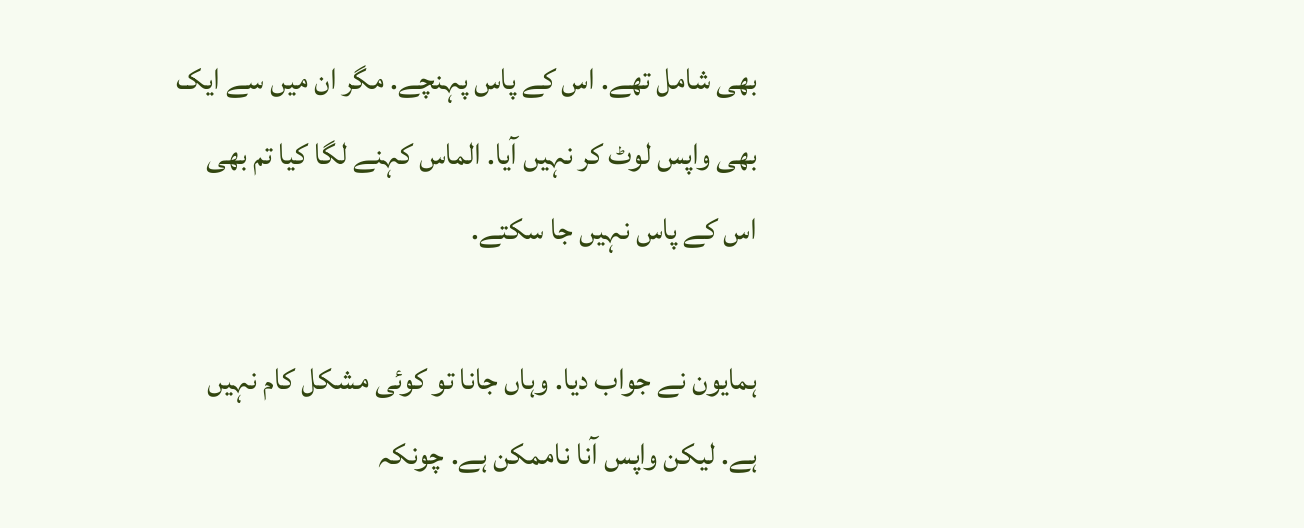بھی شامل تھے. اس کے پاس پہنچے. مگر ان میں سے ایک بھی واپس لوٹ کر نہیں آیا. الماس کہنے لگا کیا تم بھی اس کے پاس نہیں جا سکتے.

ہمایون نے جواب دیا. وہاں جانا تو کوئی مشکل کام نہیں ہے. لیکن واپس آنا ناممکن ہے. چونکہ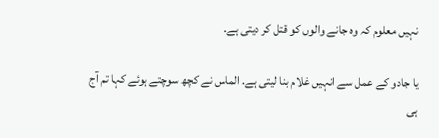نہیں معلوم کہ وہ جانے والوں کو قتل کر دیتی ہے.

یا جادو کے عمل سے انہیں غلام بنا لیتی ہے. الماس نے کچھ سوچتے ہوئے کہا تم آج ہی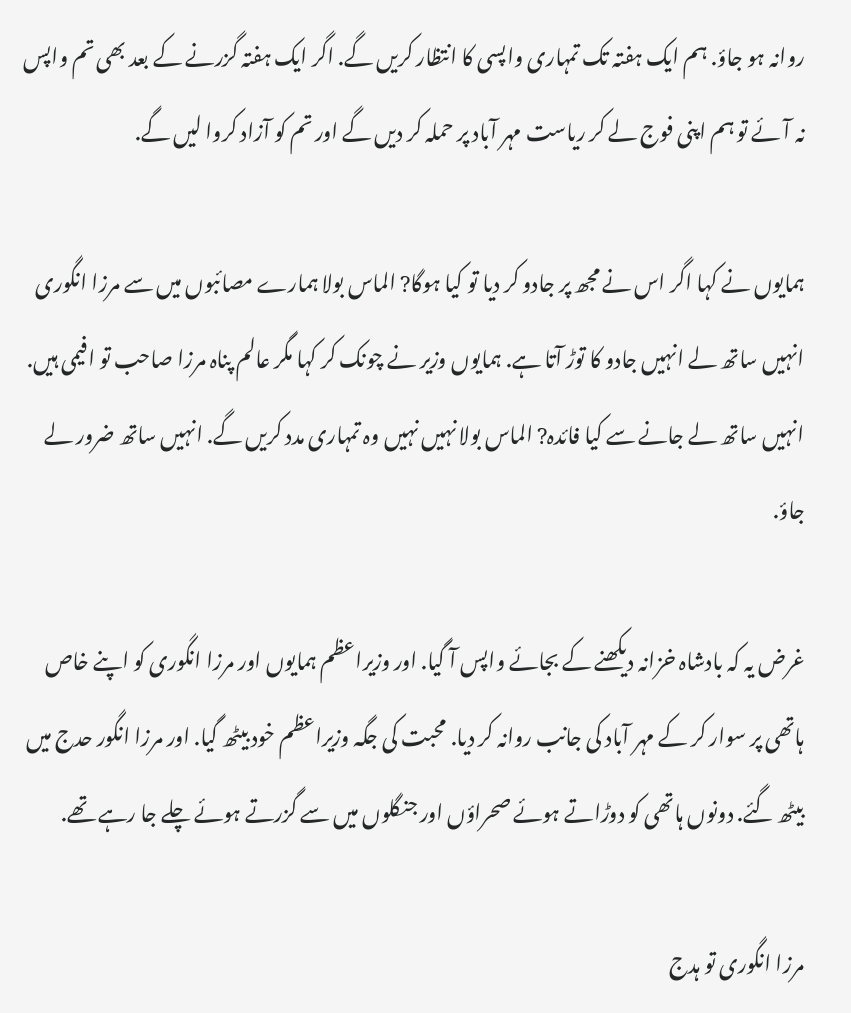روانہ ہو جاؤ. ہم ایک ہفتہ تک تمہاری واپسی کا انتظار کریں گے. اگر ایک ہفتہ گزرنے کے بعد بھی تم واپس نہ آئے تو ہم اپنی فوج لے کر ریاست مہر آباد پر حملہ کر دیں گے اور تم کو آزاد کروا لیں گے.

ہمایوں نے کہا اگر اس نے مجھ پر جادو کر دیا تو کیا ہوگا? الماس بولا ہمارے مصائبوں میں سے مرزا انگوری انہیں ساتھ لے انہیں جادو کا توڑ آتا ہے. ہمایوں وزیر نے چونک کر کہا مگر عالم پناہ مرزا صاحب تو افیمی ہیں. انہیں ساتھ لے جانے سے کیا فائدہ? الماس بولا نہیں نہیں وہ تمہاری مدد کریں گے. انہیں ساتھ ضرور لے جاؤ.

غرض یہ کہ بادشاہ خزانہ دیکھنے کے بجائے واپس آ گیا. اور وزیراعظم ہمایوں اور مرزا انگوری کو اپنے خاص ہاتھی پر سوار کر کے مہر آباد کی جانب روانہ کر دیا. محبت کی جگہ وزیراعظم خود بیٹھ گیا. اور مرزا انگور حدج میں بیٹھ گئے. دونوں ہاتھی کو دوڑاتے ہوئے صحراؤں اور جنگلوں میں سے گزرتے ہوئے چلے جا رہے تھے.

مرزا انگوری تو ہدج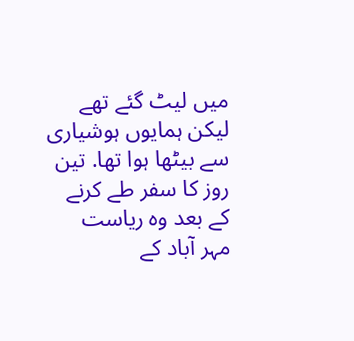میں لیٹ گئے تھے لیکن ہمایوں ہوشیاری سے بیٹھا ہوا تھا. تین روز کا سفر طے کرنے کے بعد وہ ریاست مہر آباد کے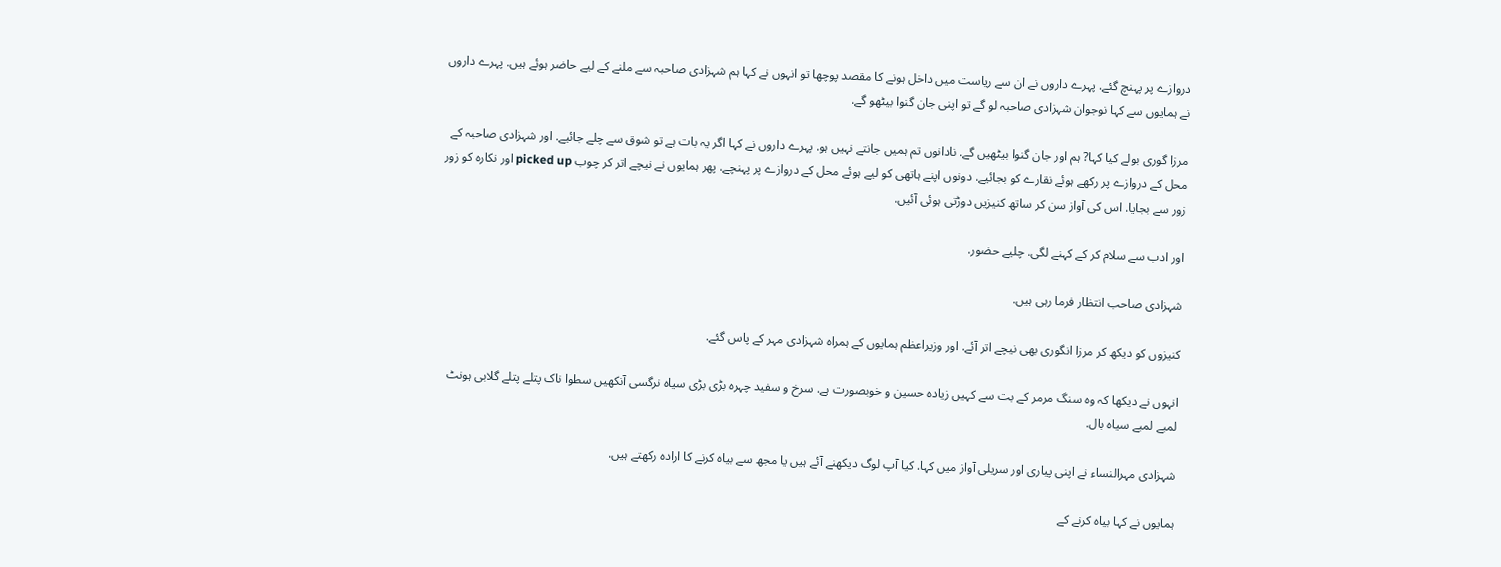دروازے پر پہنچ گئے. پہرے داروں نے ان سے ریاست میں داخل ہونے کا مقصد پوچھا تو انہوں نے کہا ہم شہزادی صاحبہ سے ملنے کے لیے حاضر ہوئے ہیں. پہرے داروں نے ہمایوں سے کہا نوجوان شہزادی صاحبہ لو گے تو اپنی جان گنوا بیٹھو گے.

مرزا گوری بولے کیا کہا? ہم اور جان گنوا بیٹھیں گے. نادانوں تم ہمیں جانتے نہیں ہو. پہرے داروں نے کہا اگر یہ بات ہے تو شوق سے چلے جائیے. اور شہزادی صاحبہ کے محل کے دروازے پر رکھے ہوئے نقارے کو بجائیے. دونوں اپنے ہاتھی کو لیے ہوئے محل کے دروازے پر پہنچے. پھر ہمایوں نے نیچے اتر کر چوب picked up اور نکارہ کو زور زور سے بجایا. اس کی آواز سن کر ساتھ کنیزیں دوڑتی ہوئی آئیں.

اور ادب سے سلام کر کے کہنے لگی. چلیے حضور.

شہزادی صاحب انتظار فرما رہی ہیں.

کنیزوں کو دیکھ کر مرزا انگوری بھی نیچے اتر آئے. اور وزیراعظم ہمایوں کے ہمراہ شہزادی مہر کے پاس گئے.

انہوں نے دیکھا کہ وہ سنگ مرمر کے بت سے کہیں زیادہ حسین و خوبصورت ہے. سرخ و سفید چہرہ بڑی بڑی سیاہ نرگسی آنکھیں سطوا ناک پتلے پتلے گلابی ہونٹ لمبے لمبے سیاہ بال.

شہزادی مہرالنساء نے اپنی پیاری اور سریلی آواز میں کہا. کیا آپ لوگ دیکھنے آئے ہیں یا مجھ سے بیاہ کرنے کا ارادہ رکھتے ہیں.

ہمایوں نے کہا بیاہ کرنے کے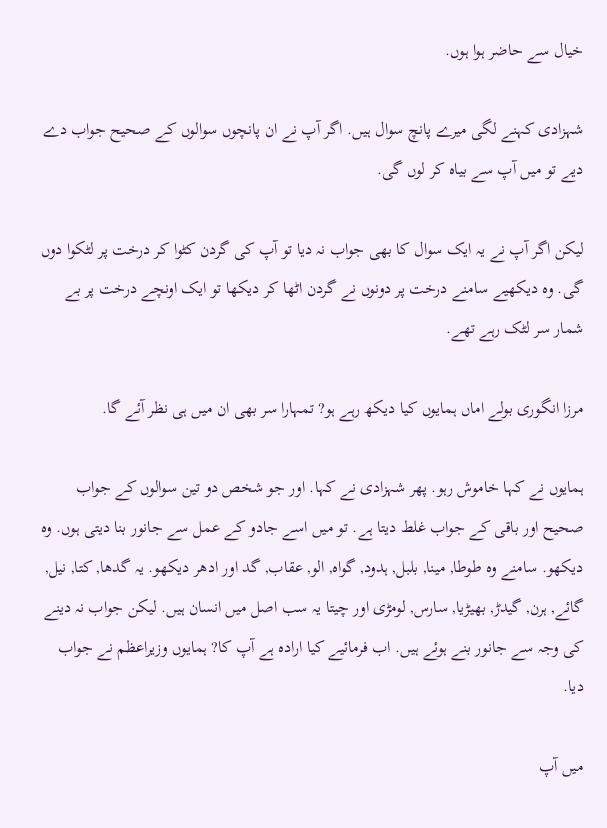خیال سے حاضر ہوا ہوں.

شہزادی کہنے لگی میرے پانچ سوال ہیں. اگر آپ نے ان پانچوں سوالوں کے صحیح جواب دے دیے تو میں آپ سے بیاہ کر لوں گی.

لیکن اگر آپ نے یہ ایک سوال کا بھی جواب نہ دیا تو آپ کی گردن کٹوا کر درخت پر لٹکوا دوں گی. وہ دیکھیے سامنے درخت پر دونوں نے گردن اٹھا کر دیکھا تو ایک اونچے درخت پر بے شمار سر لٹک رہے تھے.

مرزا انگوری بولے اماں ہمایوں کیا دیکھ رہے ہو? تمہارا سر بھی ان میں ہی نظر آئے گا.

ہمایوں نے کہا خاموش رہو. پھر شہزادی نے کہا. اور جو شخص دو تین سوالوں کے جواب صحیح اور باقی کے جواب غلط دیتا ہے. تو میں اسے جادو کے عمل سے جانور بنا دیتی ہوں. وہ دیکھو. سامنے وہ طوطا, مینا, بلبل, ہدود, گواہ, الو, عقاب, گد اور ادھر دیکھو. یہ گدھا, کتا, نیل, گائے, ہرن, گیدڑ, بھیڑیا, سارس, لومڑی اور چیتا یہ سب اصل میں انسان ہیں. لیکن جواب نہ دینے کی وجہ سے جانور بنے ہوئے ہیں. اب فرمائیے کیا ارادہ ہے آپ کا? ہمایوں وزیراعظم نے جواب دیا.

میں آپ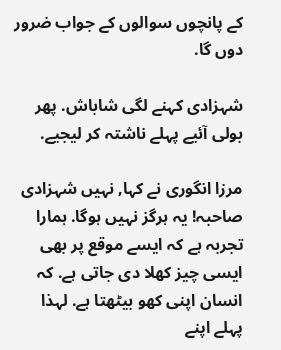کے پانچوں سوالوں کے جواب ضرور دوں گا.

شہزادی کہنے لگی شاباش. پھر بولی آئیے پہلے ناشتہ کر لیجیے.

مرزا انگوری نے کہا, نہیں شہزادی صاحبہ! یہ ہرگز نہیں ہوگا. ہمارا تجربہ ہے کہ ایسے موقع پر بھی ایسی چیز کھلا دی جاتی ہے. کہ انسان اپنی کھو بیٹھتا ہے. لہذا پہلے اپنے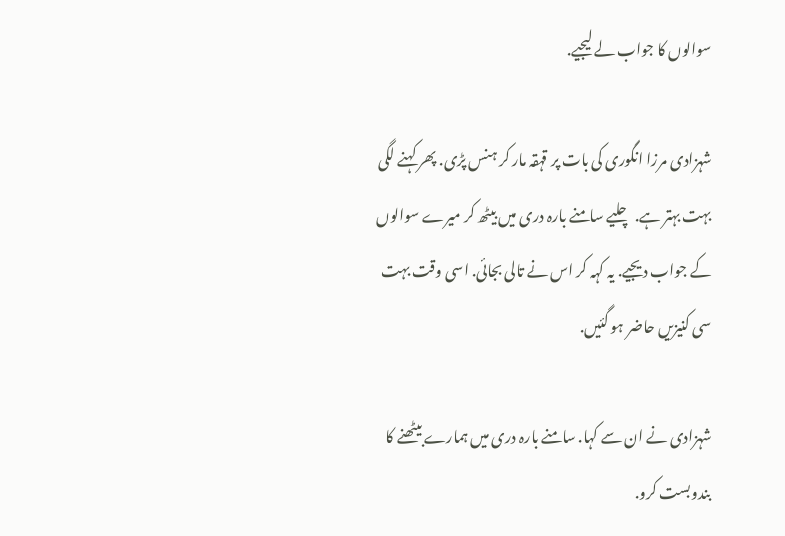سوالوں کا جواب لے لیجیے.

شہزادی مرزا انگوری کی بات پر قہقہ مار کر ہنس پڑی. پھر کہنے لگی بہت بہتر ہے. چلیے سامنے بارہ دری میں بیٹھ کر میرے سوالوں کے جواب دیجیے. یہ کہہ کر اس نے تالی بجائی. اسی وقت بہت سی کنیزیں حاضر ہو گئیں.

شہزادی نے ان سے کہا. سامنے بارہ دری میں ہمارے بیٹھنے کا بندوبست کرو.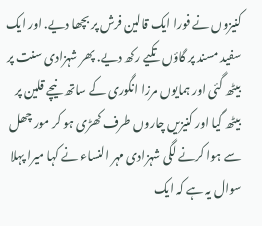کنیزوں نے فورا ایک قالین فرش پر بچھا دیے. اور ایک سفید مسند پر گاؤں تکیے رکھ دیے. پھر شہزادی سنت پر بیٹھ گئی اور ہمایوں مرزا انگوری کے ساتھ نیچے قلین پر بیٹھ گیا اور کنیزیں چاروں طرف کھڑی ہو کر مور چھل سے ہوا کرنے لگی شہزادی مہر النساء نے کہا میرا پہلا سوال یہ ہے کہ ایک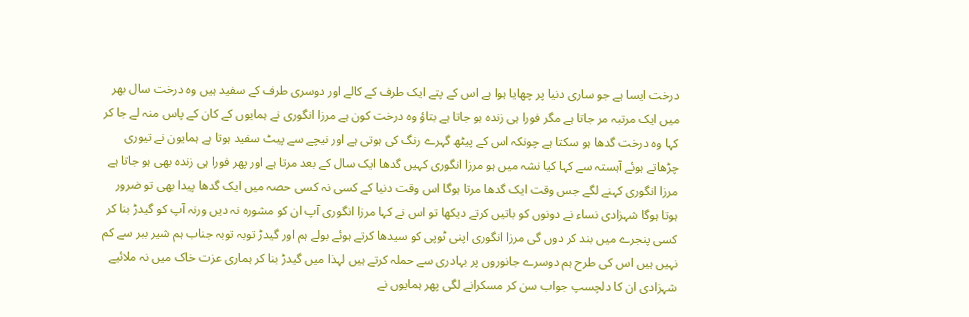درخت ایسا ہے جو ساری دنیا پر چھایا ہوا ہے اس کے پتے ایک طرف کے کالے اور دوسری طرف کے سفید ہیں وہ درخت سال بھر میں ایک مرتبہ مر جاتا ہے مگر فورا ہی زندہ ہو جاتا ہے بتاؤ وہ درخت کون ہے مرزا انگوری نے ہمایوں کے کان کے پاس منہ لے جا کر کہا وہ درخت گدھا ہو سکتا ہے چونکہ اس کے پیٹھ گہرے رنگ کی ہوتی ہے اور نیچے سے پیٹ سفید ہوتا ہے ہمایون نے تیوری چڑھاتے ہوئے آہستہ سے کہا کیا نشہ میں ہو مرزا انگوری کہیں گدھا ایک سال کے بعد مرتا ہے اور پھر فورا ہی زندہ بھی ہو جاتا ہے مرزا انگوری کہنے لگے جس وقت ایک گدھا مرتا ہوگا اس وقت دنیا کے کسی نہ کسی حصہ میں ایک گدھا پیدا بھی تو ضرور ہوتا ہوگا شہزادی نساء نے دونوں کو باتیں کرتے دیکھا تو اس نے کہا مرزا انگوری آپ ان کو مشورہ نہ دیں ورنہ آپ کو گیدڑ بنا کر کسی پنجرے میں بند کر دوں گی مرزا انگوری اپنی ٹوپی کو سیدھا کرتے ہوئے بولے ہم اور گیدڑ توبہ توبہ جناب ہم شیر ببر سے کم نہیں ہیں اس کی طرح ہم دوسرے جانوروں پر بہادری سے حملہ کرتے ہیں لہذا میں گیدڑ بنا کر ہماری عزت خاک میں نہ ملائیے شہزادی ان کا دلچسپ جواب سن کر مسکرانے لگی پھر ہمایوں نے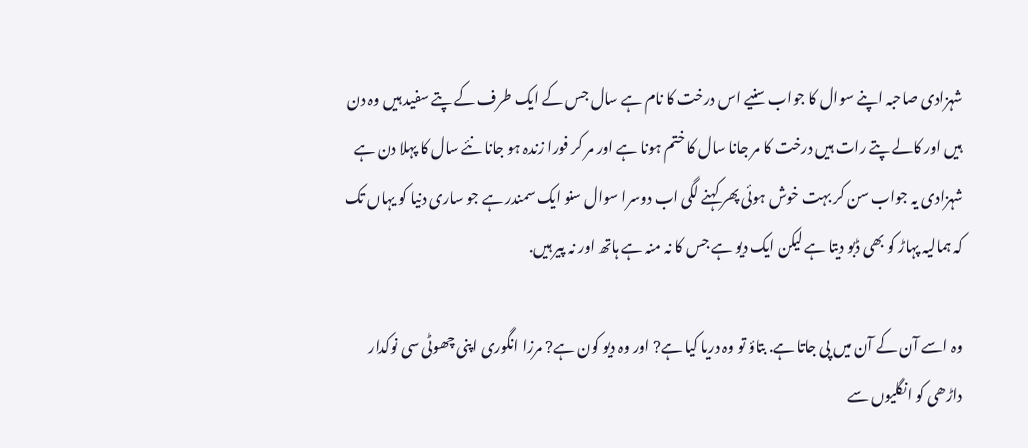شہزادی صاحبہ اپنے سوال کا جواب سنیے اس درخت کا نام ہے سال جس کے ایک طرف کے پتے سفید ہیں وہ دن ہیں اور کالے پتے رات ہیں درخت کا مر جانا سال کا ختم ہونا ہے اور مر کر فورا زندہ ہو جانا نئے سال کا پہلا دن ہے شہزادی یہ جواب سن کر بہت خوش ہوئی پھر کہنے لگی اب دوسرا سوال سنو ایک سمندر ہے جو ساری دنیا کو یہاں تک کہ ہمالیہ پہاڑ کو بھی ڈبو دیتا ہے لیکن ایک دیو ہے جس کا نہ منہ ہے ہاتھ اور نہ پیر ہیں.

وہ اسے آن کے آن میں پی جاتا ہے. بتاؤ تو وہ دریا کیا ہے? اور وہ دیو کون ہے? مرزا انگوری اپنی چھوٹی سی نوکدار داڑھی کو انگلیوں سے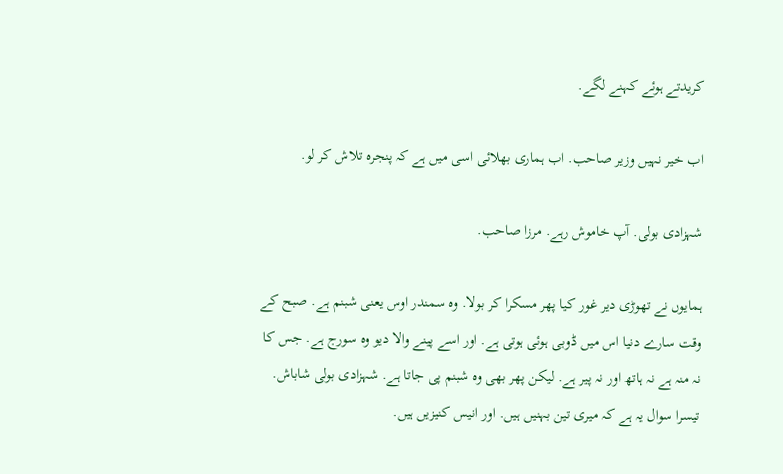کریدتے ہوئے کہنے لگے.

اب خیر نہیں وزیر صاحب. اب ہماری بھلائی اسی میں ہے کہ پنجرہ تلاش کر لو.

شہزادی بولی. آپ خاموش رہے. مرزا صاحب.

ہمایوں نے تھوڑی دیر غور کیا پھر مسکرا کر بولا. وہ سمندر اوس یعنی شبنم ہے. صبح کے وقت سارے دنیا اس میں ڈوبی ہوئی ہوتی ہے. اور اسے پینے والا دیو وہ سورج ہے. جس کا نہ منہ ہے نہ ہاتھ اور نہ پیر ہے. لیکن پھر بھی وہ شبنم پی جاتا ہے. شہزادی بولی شاباش. تیسرا سوال یہ ہے کہ میری تین بہنیں ہیں. اور انیس کنیزیں ہیں.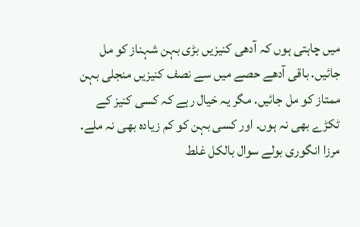میں چاہتی ہوں کہ آدھی کنیزیں بڑی بہن شہناز کو مل جائیں. باقی آدھے حصے میں سے نصف کنیزیں منجلی بہن ممتاز کو مل جائیں. مگر یہ خیال رہے کہ کسی کنیز کے ٹکڑے بھی نہ ہوں. اور کسی بہن کو کم زیادہ بھی نہ ملے. مرزا انگوری بولے سوال بالکل غلط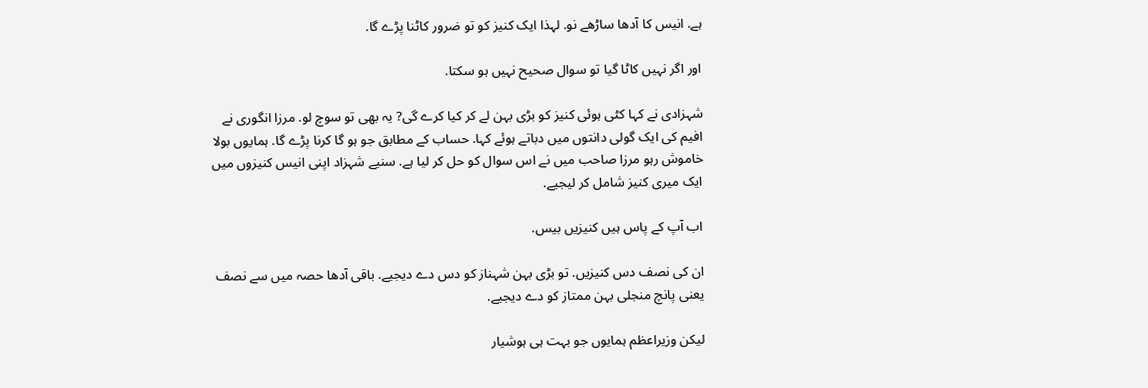ہے. انیس کا آدھا ساڑھے نو. لہذا ایک کنیز کو تو ضرور کاٹنا پڑے گا.

اور اگر نہیں کاٹا گیا تو سوال صحیح نہیں ہو سکتا.

شہزادی نے کہا کٹی ہوئی کنیز کو بڑی بہن لے کر کیا کرے گی? یہ بھی تو سوچ لو. مرزا انگوری نے افیم کی ایک گولی دانتوں میں دباتے ہوئے کہا. حساب کے مطابق جو ہو گا کرنا پڑے گا. ہمایوں بولا خاموش رہو مرزا صاحب میں نے اس سوال کو حل کر لیا ہے. سنیے شہزاد اپنی انیس کنیزوں میں ایک میری کنیز شامل کر لیجیے.

اب آپ کے پاس ہیں کنیزیں بیس.

ان کی نصف دس کنیزیں. تو بڑی بہن شہناز کو دس دے دیجیے. باقی آدھا حصہ میں سے نصف یعنی پانچ منجلی بہن ممتاز کو دے دیجیے.

لیکن وزیراعظم ہمایوں جو بہت ہی ہوشیار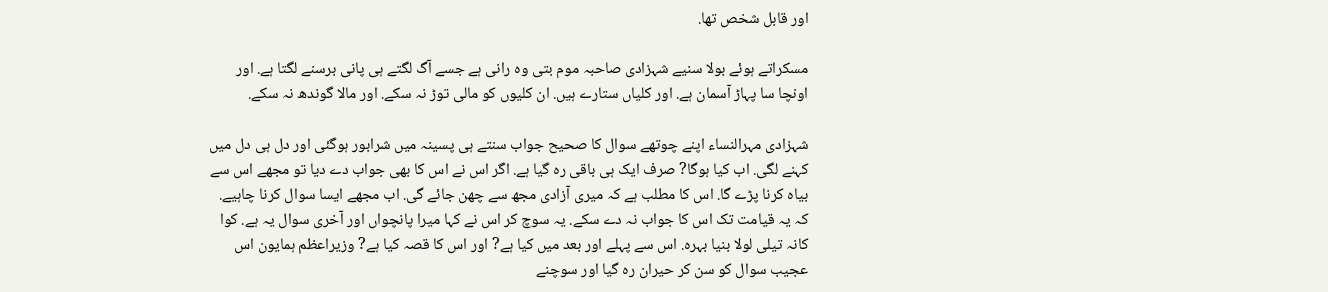اور قابل شخص تھا.

مسکراتے ہوئے بولا سنیے شہزادی صاحبہ موم بتی وہ رانی ہے جسے آگ لگتے ہی پانی برسنے لگتا ہے. اور اونچا سا پہاڑ آسمان ہے. اور کلیاں ستارے ہیں. ان کلیوں کو مالی توڑ نہ سکے. اور مالا گوندھ نہ سکے.

شہزادی مہرالنساء اپنے چوتھے سوال کا صحیح جواب سنتے ہی پسینہ میں شرابور ہوگئی اور دل ہی دل میں کہنے لگی. اب کیا ہوگا? صرف ایک ہی باقی رہ گیا ہے. اگر اس نے اس کا بھی جواب دے دیا تو مجھے اس سے بیاہ کرنا پڑے گا. اس کا مطلب ہے کہ میری آزادی مجھ سے چھن جائے گی. اب مجھے ایسا سوال کرنا چاہیے. کہ یہ قیامت تک اس کا جواب نہ دے سکے. یہ سوچ کر اس نے کہا میرا پانچواں اور آخری سوال یہ ہے. کوا کانہ تیلی لولا بنیا بہرہ. اس سے پہلے اور بعد میں کیا ہے? اور اس کا قصہ کیا ہے? وزیراعظم ہمایون اس عجیب سوال کو سن کر حیران رہ گیا اور سوچنے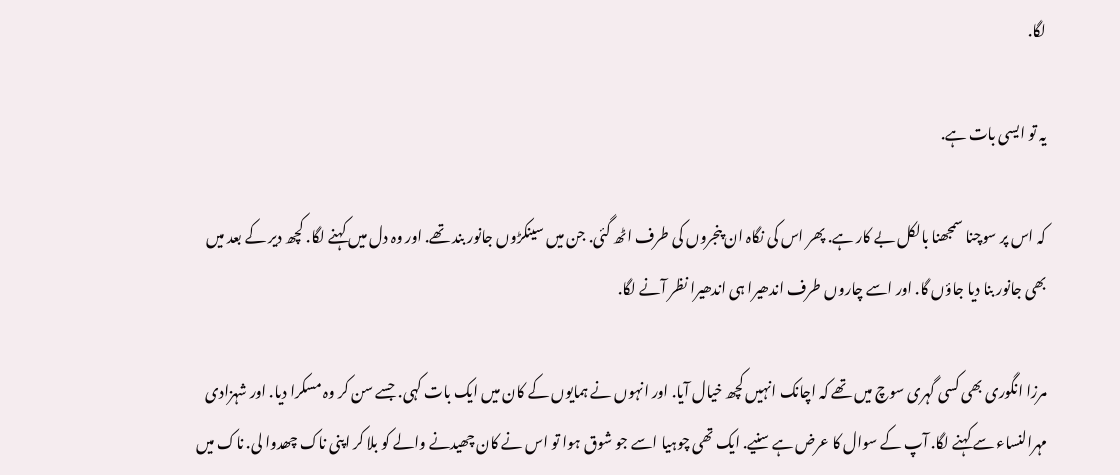لگا.

یہ تو ایسی بات ہے.

کہ اس پر سوچنا سمجھنا بالکل بے کار ہے. پھر اس کی نگاہ ان پنجروں کی طرف اٹھ گئی. جن میں سینکڑوں جانور بند تھے. اور وہ دل میں کہنے لگا. کچھ دیر کے بعد میں بھی جانور بنا دیا جاؤں گا. اور اسے چاروں طرف اندھیرا ہی اندھیرا نظر آنے لگا.

مرزا انگوری بھی کسی گہری سوچ میں تھے کہ اچانک انہیں کچھ خیال آیا. اور انہوں نے ہمایوں کے کان میں ایک بات کہی. جسے سن کر وہ مسکرا دیا. اور شہزادی مہرالنساء سے کہنے لگا. آپ کے سوال کا عرض ہے سنیے. ایک تھی چوہیا اسے جو شوق ہوا تو اس نے کان چھیدنے والے کو بلا کر اپنی ناک چھدوا لی. ناک میں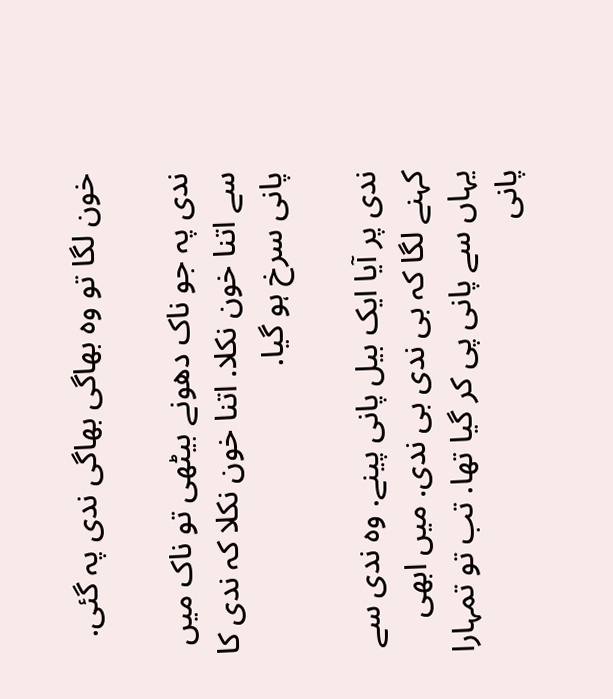خون لگا تو وہ بھاگی بھاگی ندی پہ گئی.

ندی پہ جو ناک دھونے بیٹھی تو ناک میں سے اتنا خون نکلا. اتنا خون نکلا کہ ندی کا پانی سرخ ہو گیا.

ندی پر آیا ایک بیل پانی پینے. وہ ندی سے کہنے لگا کہ بی ندی بی ندی. میں ابھی یہاں سے پانی پی کر گیا تھا. تب تو تمہارا پانی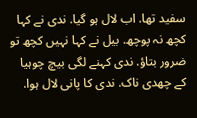سفید تھا. اب لال ہو گیا. ندی نے کہا کچھ نہ پوچھ. بیل نے کہا نہیں کچھ تو ضرور بتاؤ. ندی کہنے لگی بیچ چوہیا کے چھدی ناک. ندی کا پانی لال ہوا.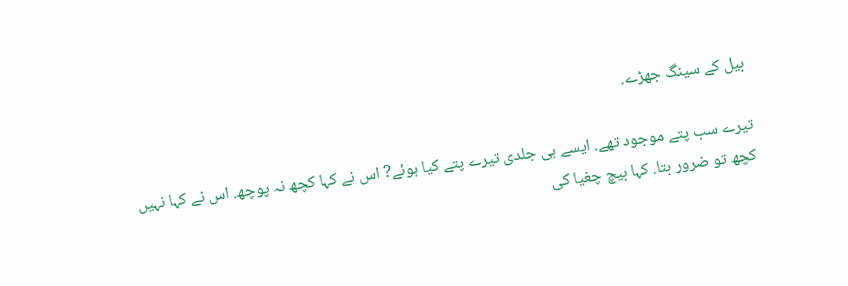بیل کے سینگ جھڑے.

تیرے سب پتے موجود تھے. ایسے ہی جلدی تیرے پتے کیا ہوئے? اس نے کہا کچھ نہ پوچھ. اس نے کہا نہیں کچھ تو ضرور بتا. کہا بیچ چغیا کی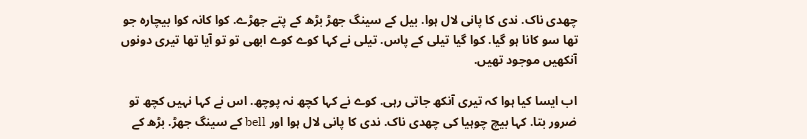چھدی ناک. ندی کا پانی لال ہوا. بیل کے سینگ جھڑ بڑھ کے پتے جھڑے. کوا کانہ کوا بیچارہ جو تھا سو کانا ہو گیا. کوا گیا تیلی کے پاس. تیلی نے کہا کوے کوے ابھی تو تو آیا تھا تیری دونوں آنکھیں موجود تھیں.

اب ایسا کیا ہوا کہ تیری آنکھ جاتی رہی. کوے نے کہا کچھ نہ پوچھ. اس نے کہا نہیں کچھ تو ضرور بتا. کہا بیچ چوہیا کی چھدی ناک. ندی کا پانی لال ہوا اور bell کے سینگ جھڑ. بڑھ کے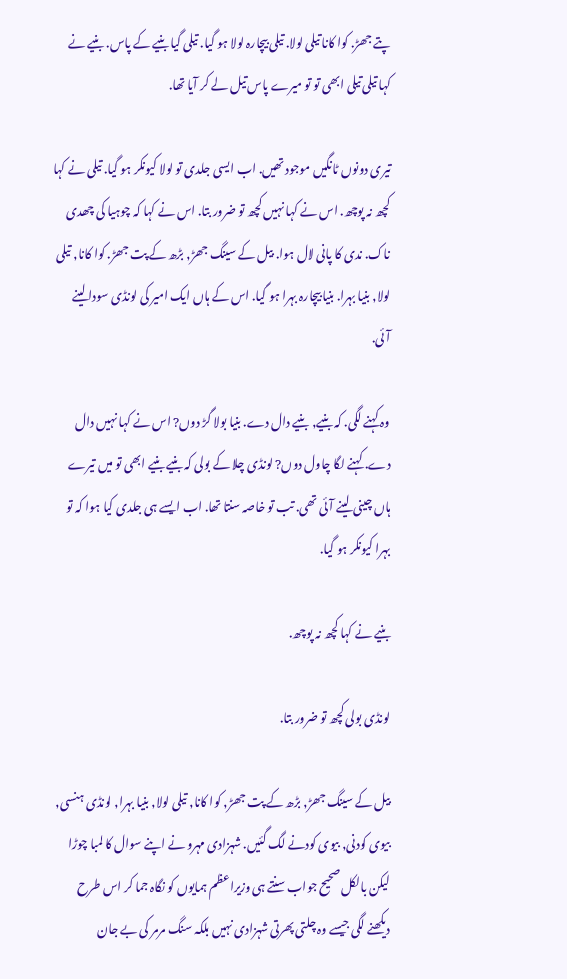پتے جھڑ. کوا کانا تیلی لولا. تیلی بیچارہ لولا ہو گیا. تیلی گیا بنیے کے پاس. بنیے نے کہا تیلی تیلی ابھی تو تو میرے پاس تیل لے کر آیا تھا.

تیری دونوں ٹانگیں موجود تھیں. اب ایسی جلدی تو لولا کیونکر ہو گیا. تیلی نے کہا کچھ نہ پوچھ. اس نے کہا نہیں کچھ تو ضرور بتا. اس نے کہا کہ چوہیا کی چھدی ناک. ندی کا پانی لال ہوا. بیل کے سینگ جھڑ, بڑھ کے پت جھڑ. کوا کانا, تیلی لولا, بنیا بہرا. بنیا بیچارہ بہرا ہو گیا. اس کے ہاں ایک امیر کی لونڈی سودا لینے آئی.

وہ کہنے لگی. کہ بنیے, بنیے دال دے. بنیا بولا گڑ دوں? اس نے کہا نہیں دال دے. کہنے لگا چاول دوں? لونڈی چلا کے بولی کہ بنیے بنیے ابھی تو میں تیرے ہاں چینی لینے آئی تھی. تب تو خاصہ سنتا تھا. اب ایسے ہی جلدی کیا ہوا کہ تو بہرا کیونکر ہو گیا.

بنیے نے کہا کچھ نہ پوچھ.

لونڈی بولی کچھ تو ضرور بتا.

بیل کے سینگ جھڑ, بڑھ کے پت جھڑ, کوا کانا, تیلی لولا, بنیا بہرا, لونڈی ہنسی, بیوی کودنی, بیوی کودنے لگ گئیں. شہزادی مہرو نے اپنے سوال کا لمبا چوڑا لیکن بالکل صحیح جواب سنتے ہی وزیراعظم ہمایوں کو نگاہ جما کر اس طرح دیکھنے لگی جیسے وہ چلتی پھرتی شہزادی نہیں بلکہ سنگ مرمر کی بے جان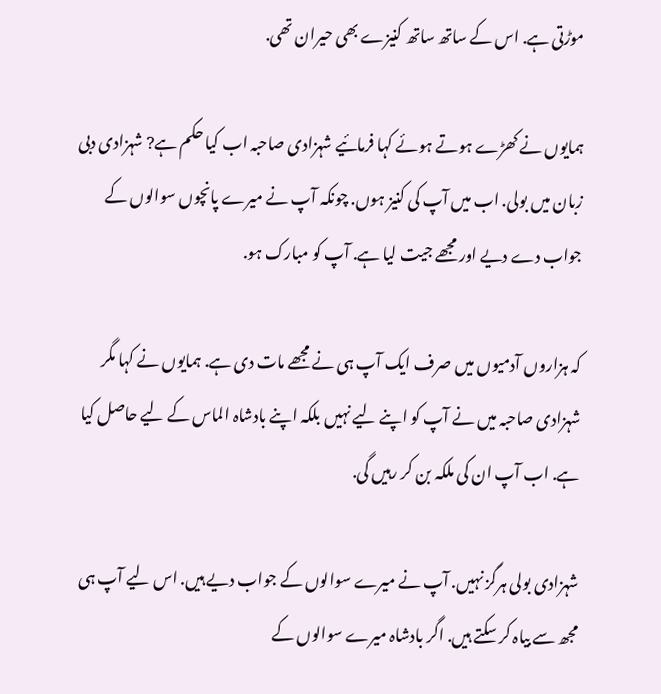موڑتی ہے. اس کے ساتھ ساتھ کنیزے بھی حیران تھی.

ہمایوں نے کھڑے ہوتے ہوئے کہا فرمائیے شہزادی صاحبہ اب کیا حکم ہے? شہزادی دبی زبان میں بولی. اب میں آپ کی کنیز ہوں. چونکہ آپ نے میرے پانچوں سوالوں کے جواب دے دیے اور مجھے جیت لیا ہے. آپ کو مبارک ہو.

کہ ہزاروں آدمیوں میں صرف ایک آپ ہی نے مجھے مات دی ہے. ہمایوں نے کہا مگر شہزادی صاحبہ میں نے آپ کو اپنے لیے نہیں بلکہ اپنے بادشاہ الماس کے لیے حاصل کیا ہے. اب آپ ان کی ملکہ بن کر رہیں گی.

شہزادی بولی ہرگز نہیں. آپ نے میرے سوالوں کے جواب دیے ہیں. اس لیے آپ ہی مجھ سے بیاہ کر سکتے ہیں. اگر بادشاہ میرے سوالوں کے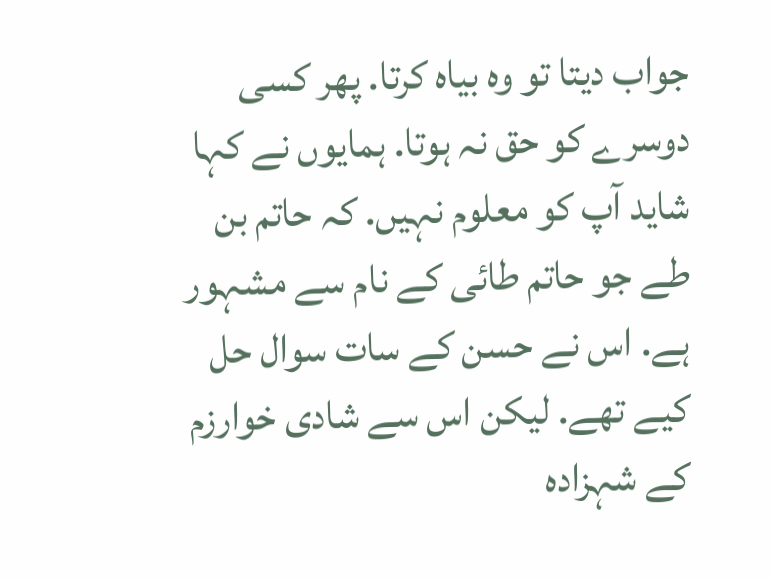جواب دیتا تو وہ بیاہ کرتا. پھر کسی دوسرے کو حق نہ ہوتا. ہمایوں نے کہا شاید آپ کو معلوم نہیں. کہ حاتم بن طے جو حاتم طائی کے نام سے مشہور ہے. اس نے حسن کے سات سوال حل کیے تھے. لیکن اس سے شادی خوارزم کے شہزادہ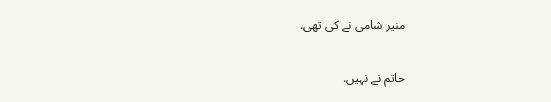منیر شامی نے کی تھی.

حاتم نے نہیں.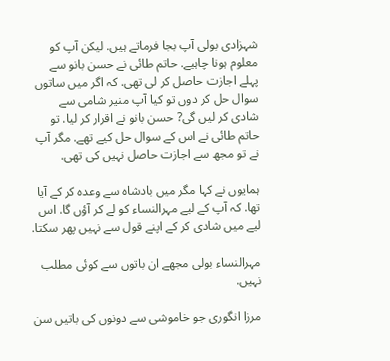شہزادی بولی آپ بجا فرماتے ہیں. لیکن آپ کو معلوم ہونا چاہیے. حاتم طائی نے حسن بانو سے پہلے اجازت حاصل کر لی تھی. کہ اگر میں ساتوں سوال حل کر دوں تو کیا آپ منیر شامی سے شادی کر لیں گی? حسن بانو نے اقرار کر لیا. تو حاتم طائی نے اس کے سوال حل کیے تھے. مگر آپ نے تو مجھ سے اجازت حاصل نہیں کی تھی.

ہمایوں نے کہا مگر میں بادشاہ سے وعدہ کر کے آیا تھا. کہ آپ کے لیے مہرالنساء کو لے کر آؤں گا. اس لیے میں شادی کر کے اپنے قول سے نہیں پھر سکتا.

مہرالنساء بولی مجھے ان باتوں سے کوئی مطلب نہیں.

مرزا انگوری جو خاموشی سے دونوں کی باتیں سن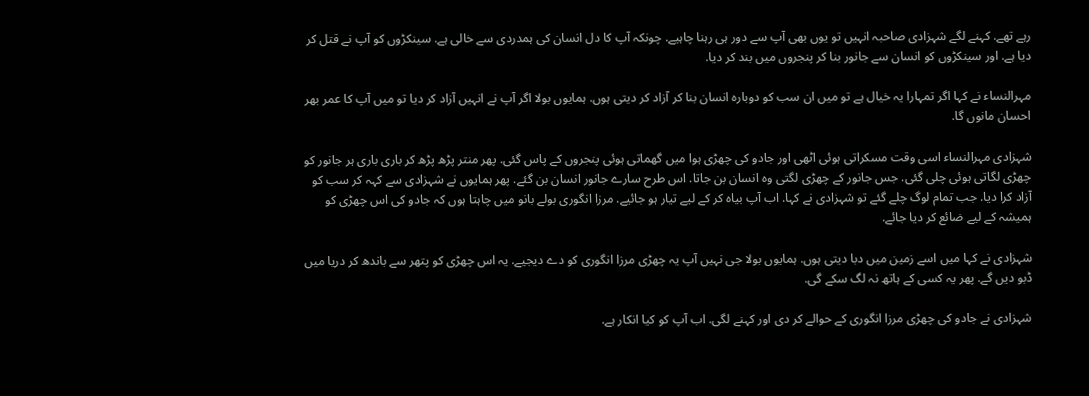رہے تھے. کہنے لگے شہزادی صاحبہ انہیں تو یوں بھی آپ سے دور ہی رہنا چاہیے. چونکہ آپ کا دل انسان کی ہمدردی سے خالی ہے. سینکڑوں کو آپ نے قتل کر دیا ہے. اور سینکڑوں کو انسان سے جانور بنا کر پنجروں میں بند کر دیا.

مہرالنساء نے کہا اگر تمہارا یہ خیال ہے تو میں ان سب کو دوبارہ انسان بنا کر آزاد کر دیتی ہوں. ہمایوں بولا اگر آپ نے انہیں آزاد کر دیا تو میں آپ کا عمر بھر احسان مانوں گا.

شہزادی مہرالنساء اسی وقت مسکراتی ہوئی اٹھی اور جادو کی چھڑی ہوا میں گھماتی ہوئی پنجروں کے پاس گئی. پھر منتر پڑھ پڑھ کر باری باری ہر جانور کو چھڑی لگاتی ہوئی چلی گئی. جس جانور کے چھڑی لگتی وہ انسان بن جاتا. اس طرح سارے جانور انسان بن گئے. پھر ہمایوں نے شہزادی سے کہہ کر سب کو آزاد کرا دیا. جب تمام لوگ چلے گئے تو شہزادی نے کہا. اب آپ بیاہ کر کے لیے تیار ہو جائیے. مرزا انگوری بولے بانو میں چاہتا ہوں کہ جادو کی اس چھڑی کو ہمیشہ کے لیے ضائع کر دیا جائے.

شہزادی نے کہا میں اسے زمین میں دبا دیتی ہوں. ہمایوں بولا جی نہیں آپ یہ چھڑی مرزا انگوری کو دے دیجیے. یہ اس چھڑی کو پتھر سے باندھ کر دریا میں ڈبو دیں گے. پھر یہ کسی کے ہاتھ نہ لگ سکے گی.

شہزادی نے جادو کی چھڑی مرزا انگوری کے حوالے کر دی اور کہنے لگی. اب آپ کو کیا انکار ہے.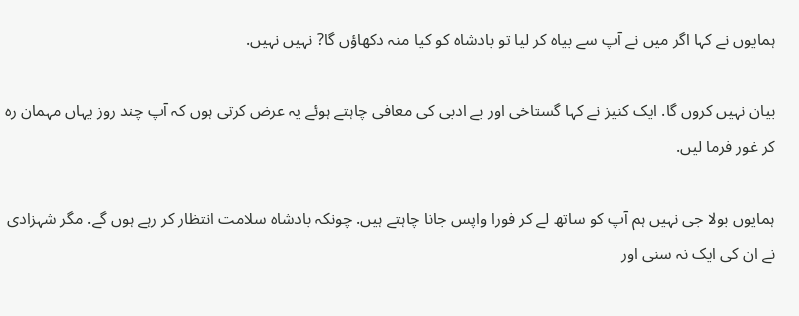ہمایوں نے کہا اگر میں نے آپ سے بیاہ کر لیا تو بادشاہ کو کیا منہ دکھاؤں گا? نہیں نہیں.

بیان نہیں کروں گا. ایک کنیز نے کہا گستاخی اور بے ادبی کی معافی چاہتے ہوئے یہ عرض کرتی ہوں کہ آپ چند روز یہاں مہمان رہ کر غور فرما لیں.

ہمایوں بولا جی نہیں ہم آپ کو ساتھ لے کر فورا واپس جانا چاہتے ہیں. چونکہ بادشاہ سلامت انتظار کر رہے ہوں گے. مگر شہزادی نے ان کی ایک نہ سنی اور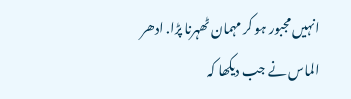انہیں مجبور ہو کر مہمان ٹھہرنا پڑا. ادھر الماس نے جب دیکھا کہ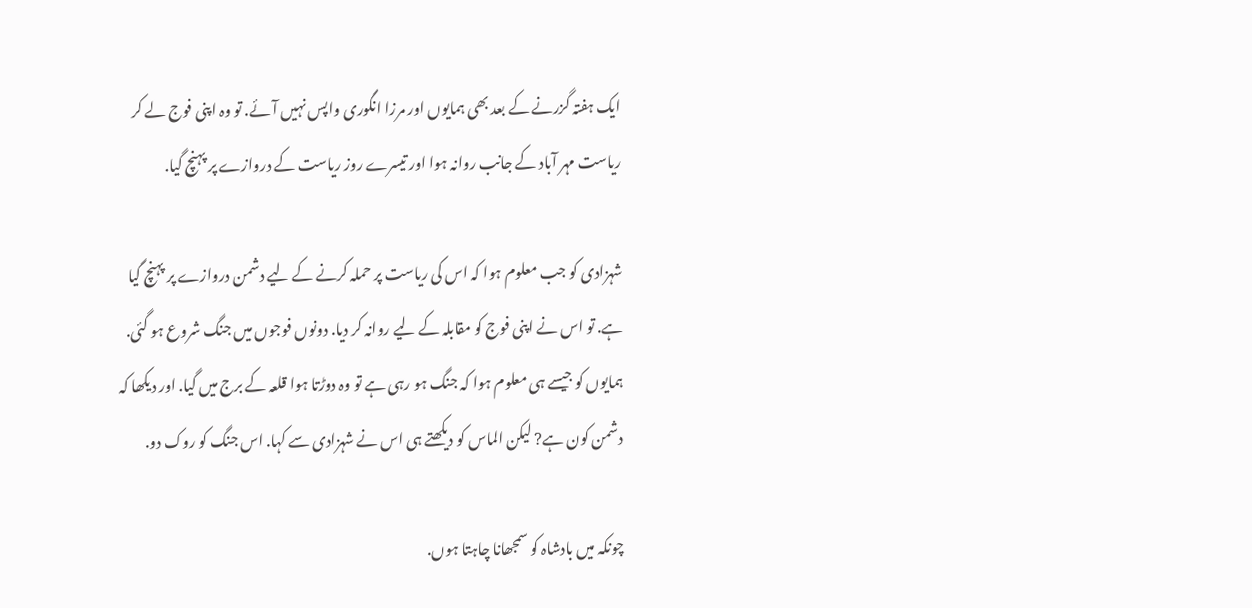ایک ہفتہ گزرنے کے بعد بھی ہمایوں اور مرزا انگوری واپس نہیں آئے. تو وہ اپنی فوج لے کر ریاست مہر آباد کے جانب روانہ ہوا اور تیسرے روز ریاست کے دروازے پر پہنچ گیا.

شہزادی کو جب معلوم ہوا کہ اس کی ریاست پر حملہ کرنے کے لیے دشمن دروازے پر پہنچ گیا ہے. تو اس نے اپنی فوج کو مقابلہ کے لیے روانہ کر دیا. دونوں فوجوں میں جنگ شروع ہو گئی. ہمایوں کو جیسے ہی معلوم ہوا کہ جنگ ہو رہی ہے تو وہ دوڑتا ہوا قلعہ کے برج میں گیا. اور دیکھا کہ دشمن کون ہے? لیکن الماس کو دیکھتے ہی اس نے شہزادی سے کہا. اس جنگ کو روک دو.

چونکہ میں بادشاہ کو سمجھانا چاہتا ہوں.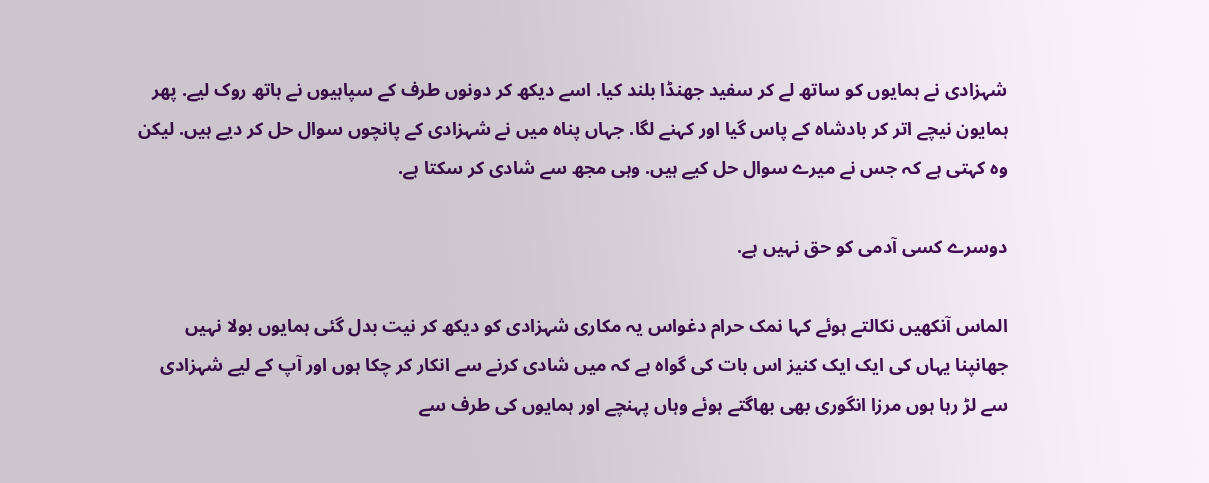شہزادی نے ہمایوں کو ساتھ لے کر سفید جھنڈا بلند کیا. اسے دیکھ کر دونوں طرف کے سپاہیوں نے ہاتھ روک لیے. پھر ہمایون نیچے اتر کر بادشاہ کے پاس گیا اور کہنے لگا. جہاں پناہ میں نے شہزادی کے پانچوں سوال حل کر دیے ہیں. لیکن وہ کہتی ہے کہ جس نے میرے سوال حل کیے ہیں. وہی مجھ سے شادی کر سکتا ہے.

دوسرے کسی آدمی کو حق نہیں ہے.

الماس آنکھیں نکالتے ہوئے کہا نمک حرام دغواس یہ مکاری شہزادی کو دیکھ کر نیت بدل گئی ہمایوں بولا نہیں جھانپنا یہاں کی ایک ایک کنیز اس بات کی گواہ ہے کہ میں شادی کرنے سے انکار کر چکا ہوں اور آپ کے لیے شہزادی سے لڑ رہا ہوں مرزا انگوری بھی بھاگتے ہوئے وہاں پہنچے اور ہمایوں کی طرف سے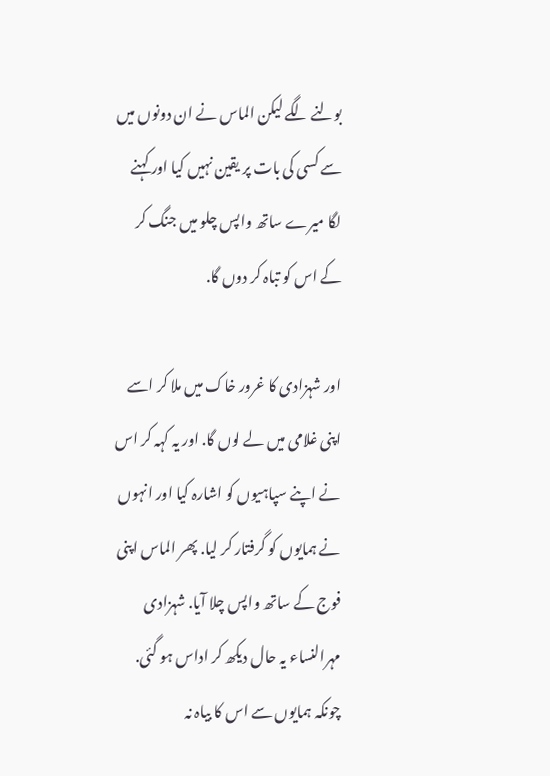بولنے لگے لیکن الماس نے ان دونوں میں سے کسی کی بات پر یقین نہیں کیا اور کہنے لگا میرے ساتھ واپس چلو میں جنگ کر کے اس کو تباہ کر دوں گا.

اور شہزادی کا غرور خاک میں ملا کر اسے اپنی غلامی میں لے لوں گا. اور یہ کہہ کر اس نے اپنے سپاہیوں کو اشارہ کیا اور انہوں نے ہمایوں کو گرفتار کر لیا. پھر الماس اپنی فوج کے ساتھ واپس چلا آیا. شہزادی مہرالنساء یہ حال دیکھ کر اداس ہو گئی. چونکہ ہمایوں سے اس کا بیاہ نہ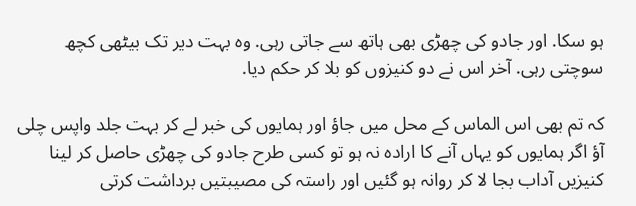ہو سکا. اور جادو کی چھڑی بھی ہاتھ سے جاتی رہی. وہ بہت دیر تک بیٹھی کچھ سوچتی رہی. آخر اس نے دو کنیزوں کو بلا کر حکم دیا.

کہ تم بھی اس الماس کے محل میں جاؤ اور ہمایوں کی خبر لے کر بہت جلد واپس چلی آؤ اگر ہمایوں کو یہاں آنے کا ارادہ نہ ہو تو کسی طرح جادو کی چھڑی حاصل کر لینا کنیزیں آداب بجا لا کر روانہ ہو گئیں اور راستہ کی مصیبتیں برداشت کرتی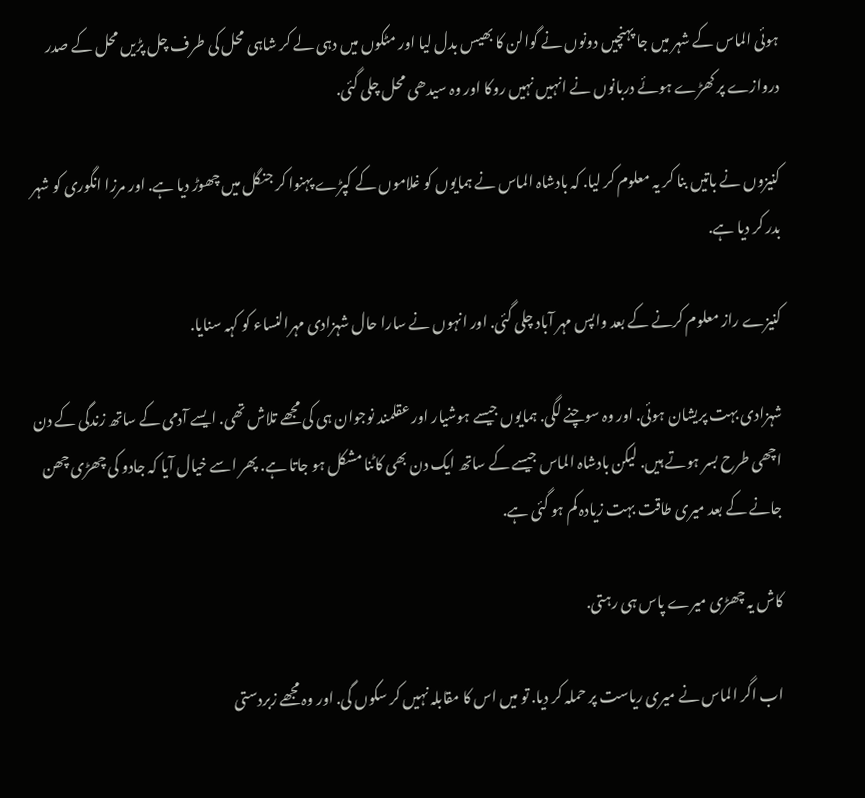ہوئی الماس کے شہر میں جا پہنچیں دونوں نے گوالن کا بھیس بدل لیا اور مٹکوں میں دہی لے کر شاہی محل کی طرف چل پڑیں محل کے صدر دروازے پر کھڑے ہوئے دربانوں نے انہیں نہیں روکا اور وہ سیدھی محل چلی گئی.

کنیزوں نے باتیں بنا کر یہ معلوم کر لیا. کہ بادشاہ الماس نے ہمایوں کو غلاموں کے کپڑے پہنوا کر جنگل میں چھوڑ دیا ہے. اور مرزا انگوری کو شہر بدر کر دیا ہے.

کنیزے راز معلوم کرنے کے بعد واپس مہر آباد چلی گئی. اور انہوں نے سارا حال شہزادی مہرالنساء کو کہہ سنایا.

شہزادی بہت پریشان ہوئی. اور وہ سوچنے لگی. ہمایوں جیسے ہوشیار اور عقلمند نوجوان ہی کی مجھے تلاش تھی. ایسے آدمی کے ساتھ زندگی کے دن اچھی طرح بسر ہوتے ہیں. لیکن بادشاہ الماس جیسے کے ساتھ ایک دن بھی کاٹنا مشکل ہو جاتا ہے. پھر اسے خیال آیا کہ جادو کی چھڑی چھن جانے کے بعد میری طاقت بہت زیادہ کم ہو گئی ہے.

کاش یہ چھڑی میرے پاس ہی رہتی.

اب اگر الماس نے میری ریاست پر حملہ کر دیا. تو میں اس کا مقابلہ نہیں کر سکوں گی. اور وہ مجھے زبردستی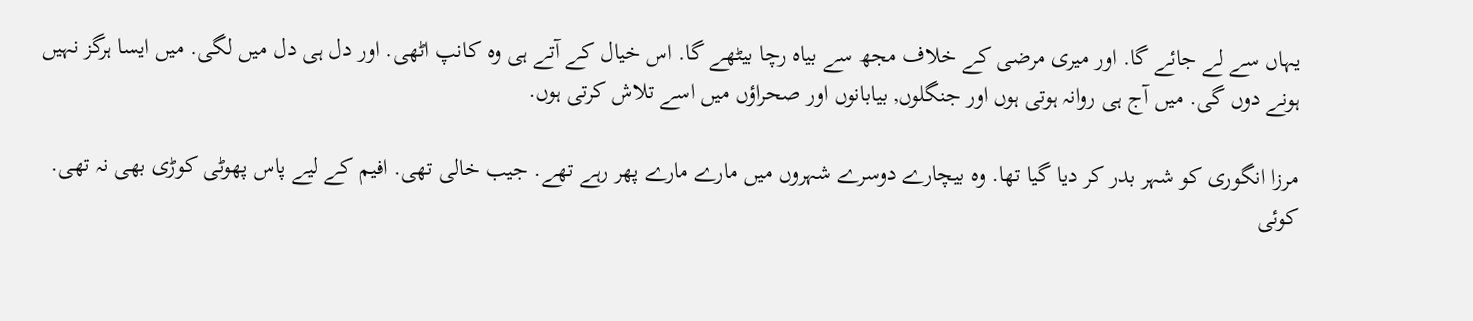یہاں سے لے جائے گا. اور میری مرضی کے خلاف مجھ سے بیاہ رچا بیٹھے گا. اس خیال کے آتے ہی وہ کانپ اٹھی. اور دل ہی دل میں لگی. میں ایسا ہرگز نہیں ہونے دوں گی. میں آج ہی روانہ ہوتی ہوں اور جنگلوں, بیابانوں اور صحراؤں میں اسے تلاش کرتی ہوں.

مرزا انگوری کو شہر بدر کر دیا گیا تھا. وہ بیچارے دوسرے شہروں میں مارے مارے پھر رہے تھے. جیب خالی تھی. افیم کے لیے پاس پھوٹی کوڑی بھی نہ تھی. کوئی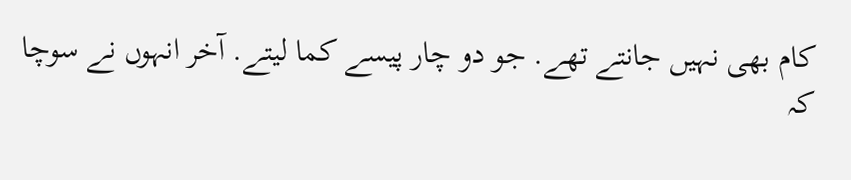کام بھی نہیں جانتے تھے. جو دو چار پیسے کما لیتے. آخر انہوں نے سوچا کہ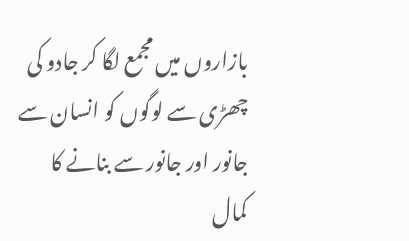بازاروں میں مجمع لگا کر جادو کی چھڑی سے لوگوں کو انسان سے جانور اور جانور سے بنانے کا کمال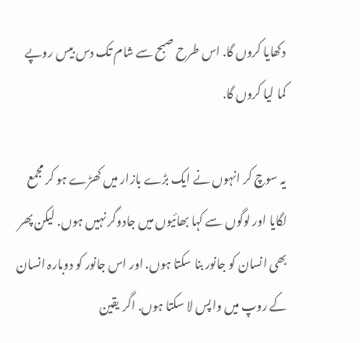دکھایا کروں گا. اس طرح صبح سے شام تک دس بیس روپے کما لیا کروں گا.

یہ سوچ کر انہوں نے ایک بڑے بازار میں کھڑے ہو کر مجمع لگایا اور لوگوں سے کہا بھائیوں میں جادوگر نہیں ہوں. لیکن پھر بھی انسان کو جانور بنا سکتا ہوں. اور اس جانور کو دوبارہ انسان کے روپ میں واپس لا سکتا ہوں. اگر یقین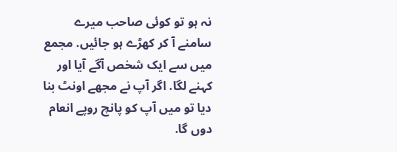نہ ہو تو کوئی صاحب میرے سامنے آ کر کھڑے ہو جائیں. مجمع میں سے ایک شخص آگے آیا اور کہنے لگا. اگر آپ نے مجھے اونٹ بنا دیا تو میں آپ کو پانچ روپے انعام دوں گا.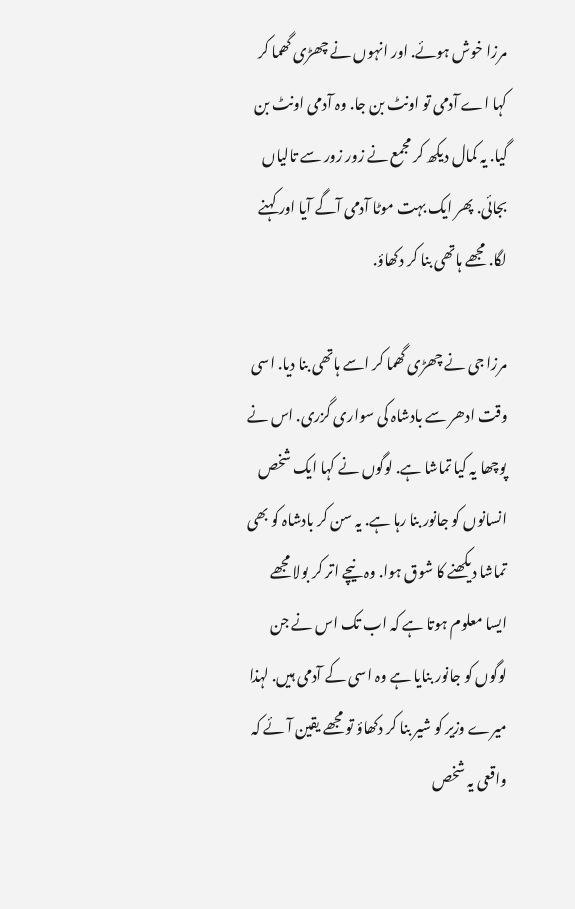مرزا خوش ہوئے. اور انہوں نے چھڑی گھما کر کہا اے آدمی تو اونٹ بن جا. وہ آدمی اونٹ بن گیا. یہ کمال دیکھ کر مجمع نے زور زور سے تالیاں بجائی. پھر ایک بہت موٹا آدمی آگے آیا اور کہنے لگا. مجھے ہاتھی بنا کر دکھاؤ.

مرزا جی نے چھڑی گھما کر اسے ہاتھی بنا دیا. اسی وقت ادھر سے بادشاہ کی سواری گزری. اس نے پوچھا یہ کیا تماشا ہے. لوگوں نے کہا ایک شخص انسانوں کو جانور بنا رہا ہے. یہ سن کر بادشاہ کو بھی تماشا دیکھنے کا شوق ہوا. وہ نیچے اتر کر بولا مجھے ایسا معلوم ہوتا ہے کہ اب تک اس نے جن لوگوں کو جانور بنایا ہے وہ اسی کے آدمی ہیں. لہذا میرے وزیر کو شیر بنا کر دکھاؤ تو مجھے یقین آئے کہ واقعی یہ شخص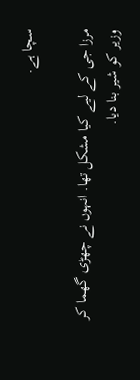سچا ہے.

مرزا جی کے لیے کیا مشکل تھا. انہوں نے چھڑی گھما کر وزیر کو شیر بنا دیا.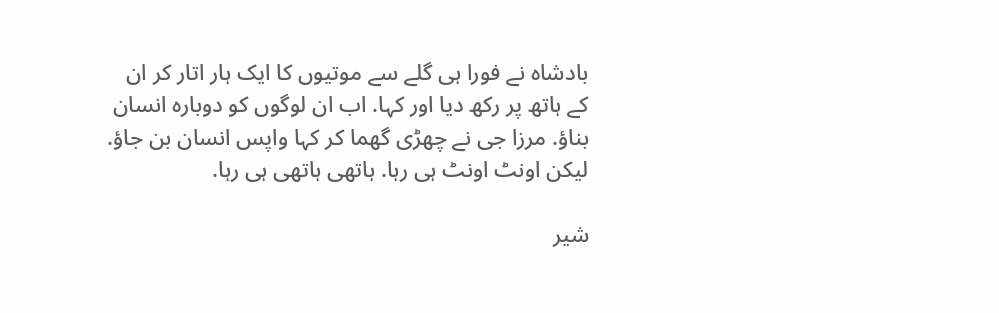بادشاہ نے فورا ہی گلے سے موتیوں کا ایک ہار اتار کر ان کے ہاتھ پر رکھ دیا اور کہا. اب ان لوگوں کو دوبارہ انسان بناؤ. مرزا جی نے چھڑی گھما کر کہا واپس انسان بن جاؤ. لیکن اونٹ اونٹ ہی رہا. ہاتھی ہاتھی ہی رہا.

شیر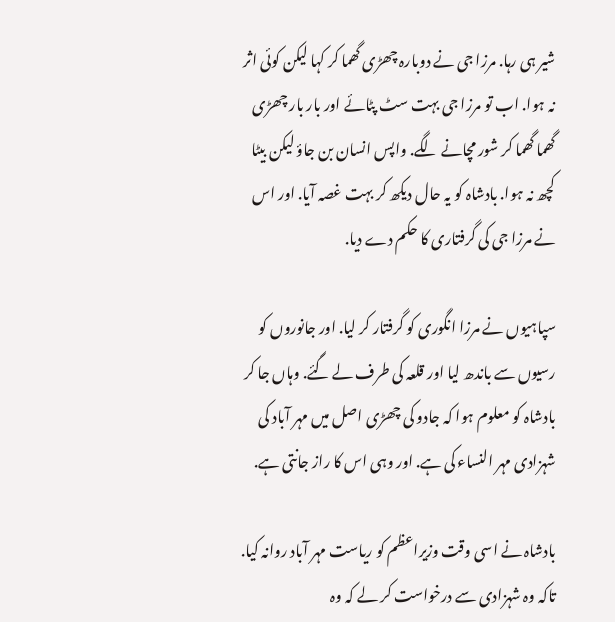شیر ہی رہا. مرزا جی نے دوبارہ چھڑی گھما کر کہا لیکن کوئی اثر نہ ہوا. اب تو مرزا جی بہت سٹ پٹائے اور بار بار چھڑی گھما گھما کر شور مچانے لگے. واپس انسان بن جاؤ لیکن بیٹا کچھ نہ ہوا. بادشاہ کو یہ حال دیکھ کر بہت غصہ آیا. اور اس نے مرزا جی کی گرفتاری کا حکم دے دیا.

سپاہیوں نے مرزا انگوری کو گرفتار کر لیا. اور جانوروں کو رسیوں سے باندھ لیا اور قلعہ کی طرف لے گئے. وہاں جا کر بادشاہ کو معلوم ہوا کہ جادو کی چھڑی اصل میں مہر آباد کی شہزادی مہر النساء کی ہے. اور وہی اس کا راز جانتی ہے.

بادشاہ نے اسی وقت وزیراعظم کو ریاست مہر آباد روانہ کیا. تاکہ وہ شہزادی سے درخواست کر لے کہ وہ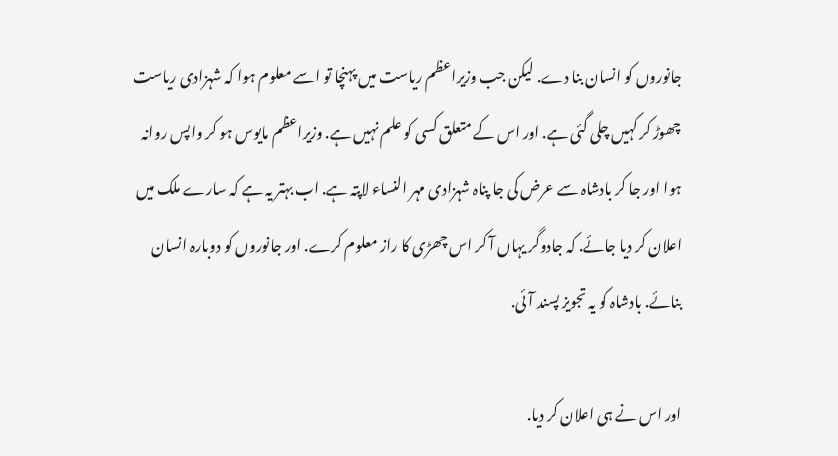جانوروں کو انسان بنا دے. لیکن جب وزیراعظم ریاست میں پہنچا تو اسے معلوم ہوا کہ شہزادی ریاست چھوڑ کر کہیں چلی گئی ہے. اور اس کے متعلق کسی کو علم نہیں ہے. وزیراعظم مایوس ہو کر واپس روانہ ہوا اور جا کر بادشاہ سے عرض کی جا پناہ شہزادی مہر النساء لاپتہ ہے. اب بہتر یہ ہے کہ سارے ملک میں اعلان کر دیا جائے. کہ جادوگر یہاں آ کر اس چھڑی کا راز معلوم کرے. اور جانوروں کو دوبارہ انسان بنائے. بادشاہ کو یہ تجویز پسند آئی.

اور اس نے ہی اعلان کر دیا.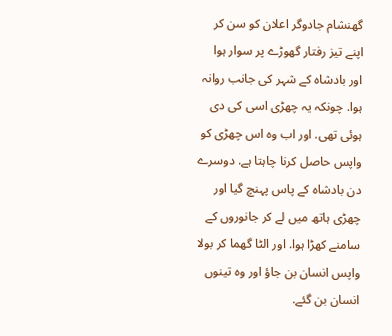گھنشام جادوگر اعلان کو سن کر اپنے تیز رفتار گھوڑے پر سوار ہوا اور بادشاہ کے شہر کی جانب روانہ ہوا. چونکہ یہ چھڑی اسی کی دی ہوئی تھی. اور اب وہ اس چھڑی کو واپس حاصل کرنا چاہتا ہے. دوسرے دن بادشاہ کے پاس پہنچ گیا اور چھڑی ہاتھ میں لے کر جانوروں کے سامنے کھڑا ہوا. اور الٹا گھما کر بولا واپس انسان بن جاؤ اور وہ تینوں انسان بن گئے.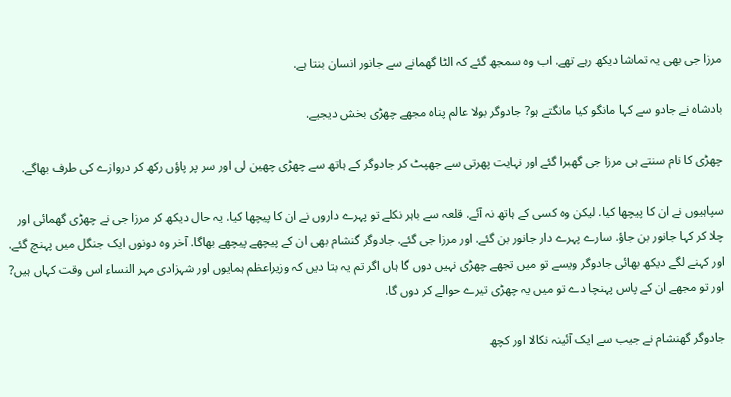مرزا جی بھی یہ تماشا دیکھ رہے تھے. اب وہ سمجھ گئے کہ الٹا گھمانے سے جانور انسان بنتا ہے.

بادشاہ نے جادو سے کہا مانگو کیا مانگتے ہو? جادوگر بولا عالم پناہ مجھے چھڑی بخش دیجیے.

چھڑی کا نام سنتے ہی مرزا جی گھبرا گئے اور نہایت پھرتی سے جھپٹ کر جادوگر کے ہاتھ سے چھڑی چھین لی اور سر پر پاؤں رکھ کر دروازے کی طرف بھاگے.

سپاہیوں نے ان کا پیچھا کیا. لیکن وہ کسی کے ہاتھ نہ آئے. قلعہ سے باہر نکلے تو پہرے داروں نے ان کا پیچھا کیا. یہ حال دیکھ کر مرزا جی نے چھڑی گھمائی اور چلا کر کہا جانور بن جاؤ. سارے پہرے دار جانور بن گئے. اور مرزا جی گئے. جادوگر گنشام بھی ان کے پیچھے پیچھے بھاگا. آخر وہ دونوں ایک جنگل میں پہنچ گئے. اور کہنے لگے دیکھ بھائی جادوگر ویسے تو میں تجھے چھڑی نہیں دوں گا ہاں اگر تم یہ بتا دیں کہ وزیراعظم ہمایوں اور شہزادی مہر النساء اس وقت کہاں ہیں? اور تو مجھے ان کے پاس پہنچا دے تو میں یہ چھڑی تیرے حوالے کر دوں گا.

جادوگر گھنشام نے جیب سے ایک آئینہ نکالا اور کچھ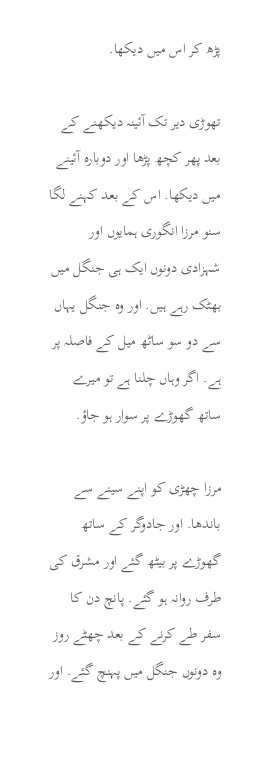پڑھ کر اس میں دیکھا.

تھوڑی دیر تک آئینہ دیکھنے کے بعد پھر کچھ پڑھا اور دوبارہ آئینے میں دیکھا. اس کے بعد کہنے لگا سنو مرزا انگوری ہمایوں اور شہزادی دونوں ایک ہی جنگل میں بھٹک رہے ہیں. اور وہ جنگل یہاں سے دو سو ساٹھ میل کے فاصلہ پر ہے. اگر وہاں چلنا ہے تو میرے ساتھ گھوڑے پر سوار ہو جاؤ.

مرزا چھڑی کو اپنے سینے سے باندھا. اور جادوگر کے ساتھ گھوڑے پر بیٹھ گئے اور مشرق کی طرف روانہ ہو گئے. پانچ دن کا سفر طے کرنے کے بعد چھٹے روز وہ دونوں جنگل میں پہنچ گئے. اور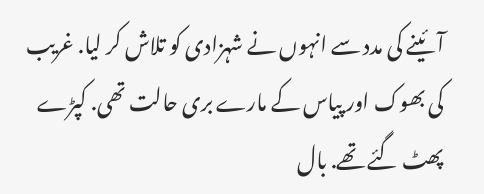آئینے کی مدد سے انہوں نے شہزادی کو تلاش کر لیا. غریب کی بھوک اور پیاس کے مارے بری حالت تھی. کپڑے پھٹ گئے تھے. بال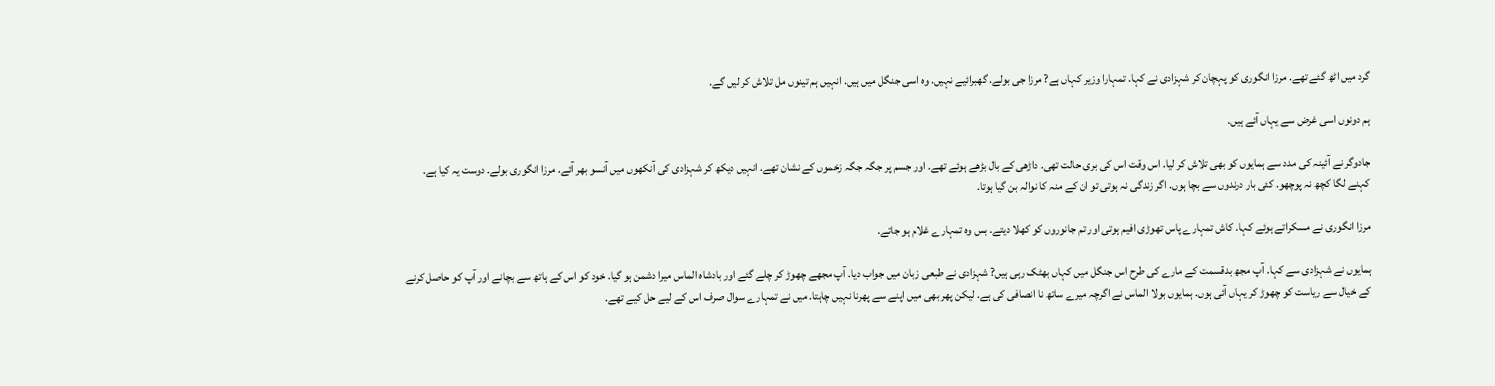گرد میں اٹھ گئے تھے. مرزا انگوری کو پہچان کر شہزادی نے کہا. تمہارا وزیر کہاں ہے? مرزا جی بولے. گھبرائیے نہیں. وہ اسی جنگل میں ہیں. انہیں ہم تینوں مل تلاش کر لیں گے.

ہم دونوں اسی غرض سے یہاں آئے ہیں.

جادوگر نے آئینہ کی مدد سے ہمایوں کو بھی تلاش کر لیا. اس وقت اس کی بری حالت تھی. داڑھی کے بال بڑھے ہوئے تھے. اور جسم پر جگہ جگہ زخموں کے نشان تھے. انہیں دیکھ کر شہزادی کی آنکھوں میں آنسو بھر آئے. مرزا انگوری بولے. دوست یہ کیا ہے. کہنے لگا کچھ نہ پوچھو. کئی بار درندوں سے بچا ہوں. اگر زندگی نہ ہوتی تو ان کے منہ کا نوالہ بن گیا ہوتا.

مرزا انگوری نے مسکراتے ہوئے کہا. کاش تمہارے پاس تھوڑی افیم ہوتی اور تم جانوروں کو کھلا دیتے. بس وہ تمہارے غلام ہو جاتے.

ہمایوں نے شہزادی سے کہا. آپ مجھ بدقسمت کے مارے کی طرح اس جنگل میں کہاں بھٹک رہی ہیں? شہزادی نے طبعی زبان میں جواب دیا. آپ مجھے چھوڑ کر چلے گئے اور بادشاہ الماس میرا دشمن ہو گیا. خود کو اس کے ہاتھ سے بچانے اور آپ کو حاصل کرنے کے خیال سے ریاست کو چھوڑ کر یہاں آئی ہوں. ہمایوں بولا الماس نے اگرچہ میرے ساتھ نا انصافی کی ہے. لیکن پھر بھی میں اپنے سے پھرنا نہیں چاہتا. میں نے تمہارے سوال صرف اس کے لیے حل کیے تھے.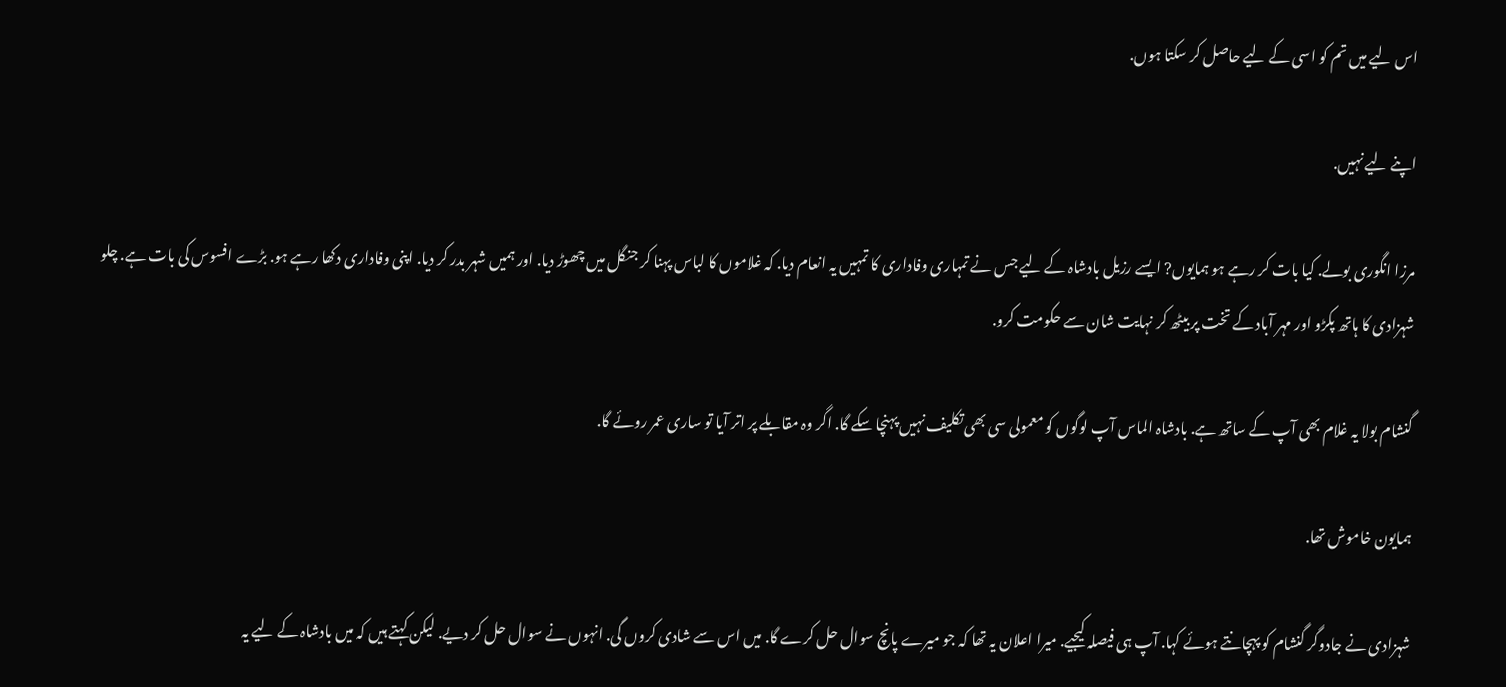اس لیے میں تم کو اسی کے لیے حاصل کر سکتا ہوں.

اپنے لیے نہیں.

مرزا انگوری بولے. کیا بات کر رہے ہو ہمایوں? ایسے رزیل بادشاہ کے لیے جس نے تمہاری وفاداری کا تمہیں یہ انعام دیا. کہ غلاموں کا لباس پہنا کر جنگل میں چھوڑ دیا. اور ہمیں شہر بدر کر دیا. اپنی وفاداری دکھا رہے ہو. بڑے افسوس کی بات ہے. چلو شہزادی کا ہاتھ پکڑو اور مہر آباد کے تخت پر بیٹھ کر نہایت شان سے حکومت کرو.

گنشام بولا یہ غلام بھی آپ کے ساتھ ہے. بادشاہ الماس آپ لوگوں کو معمولی سی بھی تکلیف نہیں پہنچا سکے گا. اگر وہ مقابلے پر اتر آیا تو ساری عمر روئے گا.

ہمایون خاموش تھا.

شہزادی نے جادوگر گنشام کو پہچانتے ہوئے کہا. آپ ہی فیصلہ کیجیے. میرا اعلان یہ تھا کہ جو میرے پانچ سوال حل کرے گا. میں اس سے شادی کروں گی. انہوں نے سوال حل کر دیے. لیکن کہتے ہیں کہ میں بادشاہ کے لیے یہ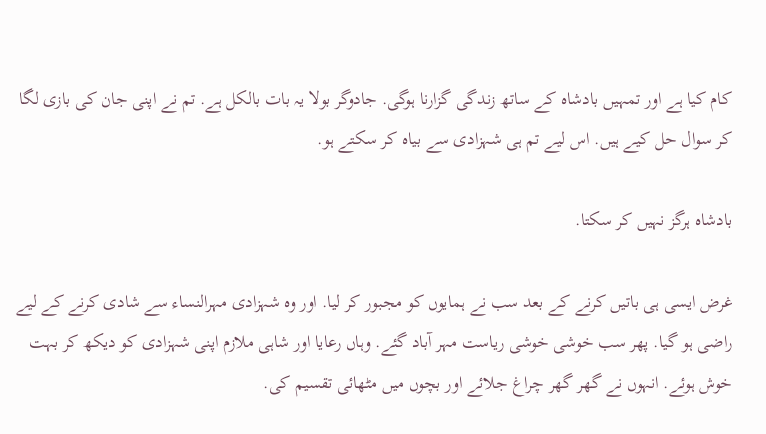کام کیا ہے اور تمہیں بادشاہ کے ساتھ زندگی گزارنا ہوگی. جادوگر بولا یہ بات بالکل ہے. تم نے اپنی جان کی بازی لگا کر سوال حل کیے ہیں. اس لیے تم ہی شہزادی سے بیاہ کر سکتے ہو.

بادشاہ ہرگز نہیں کر سکتا.

غرض ایسی ہی باتیں کرنے کے بعد سب نے ہمایوں کو مجبور کر لیا. اور وہ شہزادی مہرالنساء سے شادی کرنے کے لیے راضی ہو گیا. پھر سب خوشی خوشی ریاست مہر آباد گئے. وہاں رعایا اور شاہی ملازم اپنی شہزادی کو دیکھ کر بہت خوش ہوئے. انہوں نے گھر گھر چراغ جلائے اور بچوں میں مٹھائی تقسیم کی.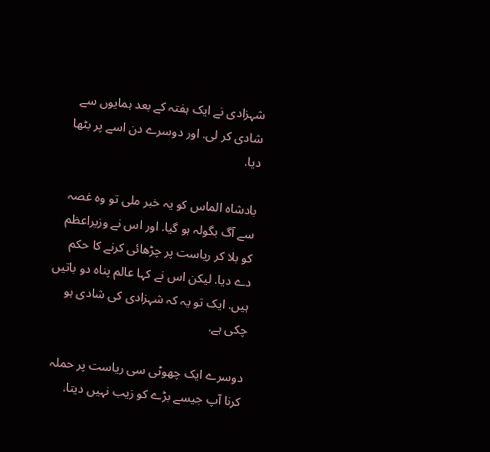شہزادی نے ایک ہفتہ کے بعد ہمایوں سے شادی کر لی. اور دوسرے دن اسے پر بٹھا دیا.

بادشاہ الماس کو یہ خبر ملی تو وہ غصہ سے آگ بگولہ ہو گیا. اور اس نے وزیراعظم کو بلا کر ریاست پر چڑھائی کرنے کا حکم دے دیا. لیکن اس نے کہا عالم پناہ دو باتیں ہیں. ایک تو یہ کہ شہزادی کی شادی ہو چکی ہے.

دوسرے ایک چھوٹی سی ریاست پر حملہ کرنا آپ جیسے بڑے کو زیب نہیں دیتا.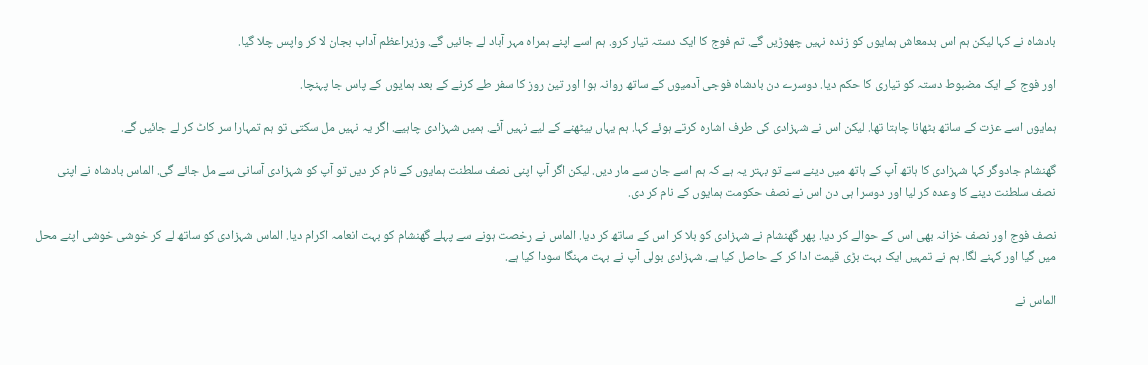بادشاہ نے کہا لیکن ہم اس بدمعاش ہمایوں کو زندہ نہیں چھوڑیں گے. تم فوج کا ایک دستہ تیار کرو. ہم اسے اپنے ہمراہ مہر آباد لے جائیں گے. وزیراعظم آداب بجان لا کر واپس چلا گیا.

اور فوج کے ایک مضبوط دستہ کو تیاری کا حکم دیا. دوسرے دن بادشاہ فوجی آدمیوں کے ساتھ روانہ ہوا اور تین روز کا سفر طے کرنے کے بعد ہمایوں کے پاس جا پہنچا.

ہمایوں اسے عزت کے ساتھ بٹھانا چاہتا تھا. لیکن اس نے شہزادی کی طرف اشارہ کرتے ہوئے کہا. ہم یہاں بیٹھنے کے لیے نہیں آئے. ہمیں شہزادی چاہیے. اگر یہ نہیں مل سکتی تو ہم تمہارا سر کاٹ کر لے جائیں گے.

گھنشام جادوگر کہا شہزادی کا ہاتھ آپ کے ہاتھ میں دینے سے تو بہتر یہ ہے کہ ہم اسے جان سے مار دیں. لیکن اگر آپ اپنی نصف سلطنت ہمایوں کے نام کر دیں تو آپ کو شہزادی آسانی سے مل جائے گی. الماس بادشاہ نے اپنی نصف سلطنت دینے کا وعدہ کر لیا اور دوسرا ہی دن اس نے نصف حکومت ہمایوں کے نام کر دی.

نصف فوج اور نصف خزانہ بھی اس کے حوالے کر دیا. پھر گھنشام نے شہزادی کو بلا کر اس کے ساتھ کر دیا. الماس نے رخصت ہونے سے پہلے گھنشام کو بہت انعامہ اکرام دیا. الماس شہزادی کو ساتھ لے کر خوشی خوشی اپنے محل میں گیا اور کہنے لگا. ہم نے تمہیں ایک بہت بڑی قیمت ادا کر کے حاصل کیا ہے. شہزادی بولی آپ نے بہت مہنگا سودا کیا ہے.

الماس نے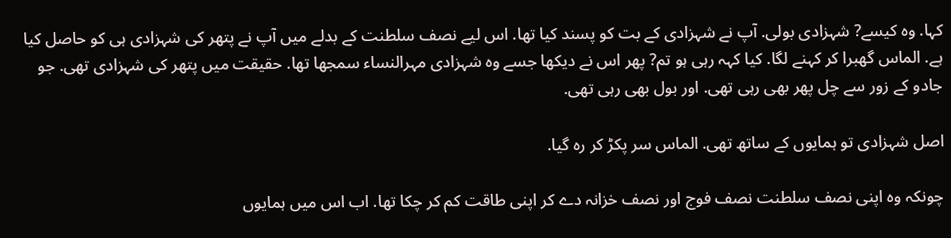کہا. وہ کیسے? شہزادی بولی. آپ نے شہزادی کے بت کو پسند کیا تھا. اس لیے نصف سلطنت کے بدلے میں آپ نے پتھر کی شہزادی ہی کو حاصل کیا ہے. الماس گھبرا کر کہنے لگا. کیا کہہ رہی ہو تم? پھر اس نے دیکھا جسے وہ شہزادی مہرالنساء سمجھا تھا. حقیقت میں پتھر کی شہزادی تھی. جو جادو کے زور سے چل پھر بھی رہی تھی. اور بول بھی رہی تھی.

اصل شہزادی تو ہمایوں کے ساتھ تھی. الماس سر پکڑ کر رہ گیا.

چونکہ وہ اپنی نصف سلطنت نصف فوج اور نصف خزانہ دے کر اپنی طاقت کم کر چکا تھا. اب اس میں ہمایوں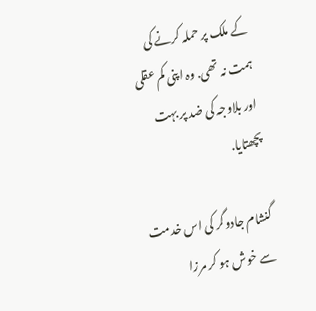کے ملک پر حملہ کرنے کی ہمت نہ تھی. وہ اپنی کم عقلی اور بلاوجہ کی ضد پر بہت پچھتایا.

گنشام جادوگر کی اس خدمت سے خوش ہو کر مرزا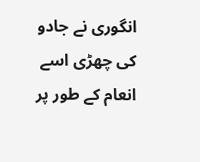انگوری نے جادو کی چھڑی اسے انعام کے طور پر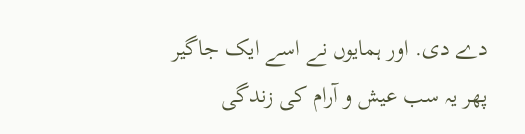دے دی. اور ہمایوں نے اسے ایک جاگیر پھر یہ سب عیش و آرام کی زندگی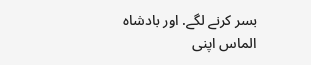بسر کرنے لگے. اور بادشاہ الماس اپنی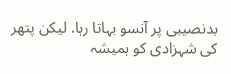بدنصیبی پر آنسو بہاتا رہا. لیکن پتھر کی شہزادی کو ہمیشہ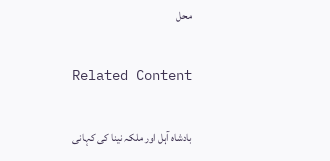محل

Related Content

بادشاہ آہل اور ملکہ نینا کی کہانی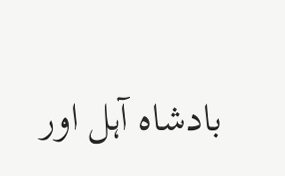بادشاہ آہل اور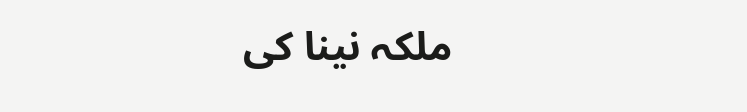ملکہ نینا کی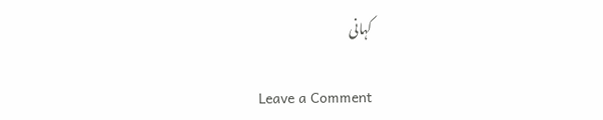کہانی

Leave a Comment